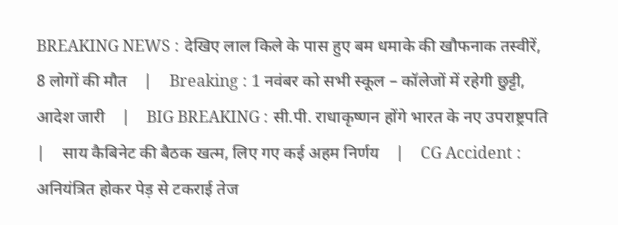BREAKING NEWS : देखिए लाल किले के पास हुए बम धमाके की खौफनाक तस्वीरें, 8 लोगों की मौत    |    Breaking : 1 नवंबर को सभी स्कूल – कॉलेजों में रहेगी छुट्टी, आदेश जारी    |    BIG BREAKING : सी.पी. राधाकृष्णन होंगे भारत के नए उपराष्ट्रपति    |    साय कैबिनेट की बैठक खत्म, लिए गए कई अहम निर्णय    |    CG Accident : अनियंत्रित होकर पेड़ से टकराई तेज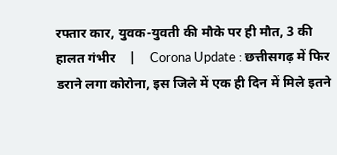रफ्तार कार, युवक-युवती की मौके पर ही मौत, 3 की हालत गंभीर    |    Corona Update : छत्तीसगढ़ में फिर डराने लगा कोरोना, इस जिले में एक ही दिन में मिले इतने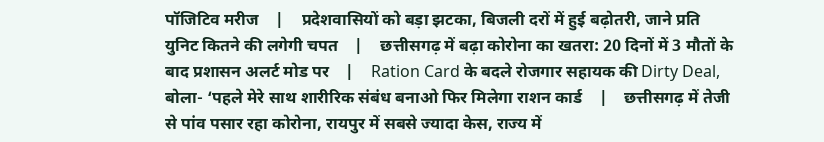पॉजिटिव मरीज    |    प्रदेशवासियों को बड़ा झटका, बिजली दरों में हुई बढ़ोतरी, जाने प्रति युनिट कितने की लगेगी चपत    |    छत्तीसगढ़ में बढ़ा कोरोना का खतरा: 20 दिनों में 3 मौतों के बाद प्रशासन अलर्ट मोड पर    |    Ration Card के बदले रोजगार सहायक की Dirty Deal, बोला- ‘पहले मेरे साथ शारीरिक संबंध बनाओ फिर मिलेगा राशन कार्ड    |    छत्तीसगढ़ में तेजी से पांव पसार रहा कोरोना, रायपुर में सबसे ज्यादा केस, राज्य में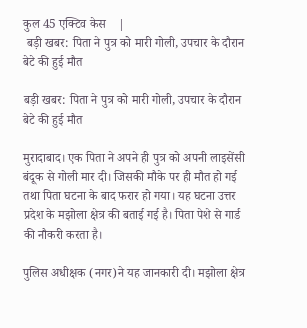कुल 45 एक्टिव केस    |
 बड़ी खबर: पिता ने पुत्र को मारी गोली, उपचार के दौरान बेटे की हुई मौत

बड़ी खबर: पिता ने पुत्र को मारी गोली, उपचार के दौरान बेटे की हुई मौत

मुरादाबाद। एक पिता ने अपने ही पुत्र को अपनी लाइसेंसी बंदूक से गोली मार दी। जिसकी मौके पर ही मौत हो गई तथा पिता घटना के बाद फरार हो गया। यह घटना उत्तर प्रदेश के मझोला क्षेत्र की बताई गई है। पिता पेशे से गार्ड की नौकरी करता है।

पुलिस अधीक्षक (नगर)ने यह जानकारी दी। मझोला क्षेत्र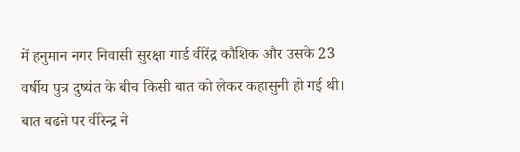में हनुमान नगर निवासी सुरक्षा गार्ड वीरेंद्र कौशिक और उसके 23 वर्षीय पुत्र दुष्यंत के बीच किसी बात को लेकर कहासुनी हो गई थी। बात बढऩे पर वीरेन्द्र ने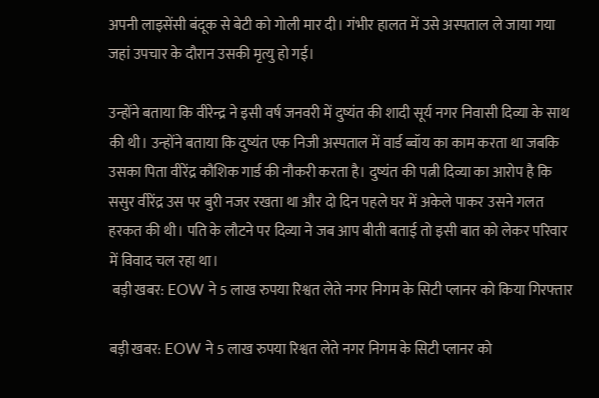अपनी लाइसेंसी बंदूक से बेटी को गोली मार दी। गंभीर हालत में उसे अस्पताल ले जाया गया जहां उपचार के दौरान उसकी मृत्यु हो गई।

उन्होंने बताया कि वीरेन्द्र ने इसी वर्ष जनवरी में दुष्यंत की शादी सूर्य नगर निवासी दिव्या के साथ की थी। उन्होंने बताया कि दुष्यंत एक निजी अस्पताल में वार्ड ब्वॉय का काम करता था जबकि उसका पिता वीरेंद्र कौशिक गार्ड की नौकरी करता है। दुष्यंत की पत्नी दिव्या का आरोप है कि ससुर वीरेंद्र उस पर बुरी नजर रखता था और दो दिन पहले घर में अकेले पाकर उसने गलत हरकत की थी। पति के लौटने पर दिव्या ने जब आप बीती बताई तो इसी बात को लेकर परिवार में विवाद चल रहा था।
 बड़ी खबर: EOW ने 5 लाख रुपया रिश्वत लेते नगर निगम के सिटी प्लानर को किया गिरफ्तार

बड़ी खबर: EOW ने 5 लाख रुपया रिश्वत लेते नगर निगम के सिटी प्लानर को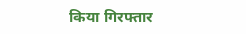किया गिरफ्तार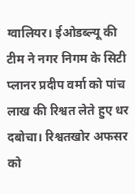ग्वालियर। ईओडब्ल्यू की टीम ने नगर निगम के सिटी प्लानर प्रदीप वर्मा को पांच लाख की रिश्वत लेते हुए धर दबोचा। रिश्वतखोर अफसर को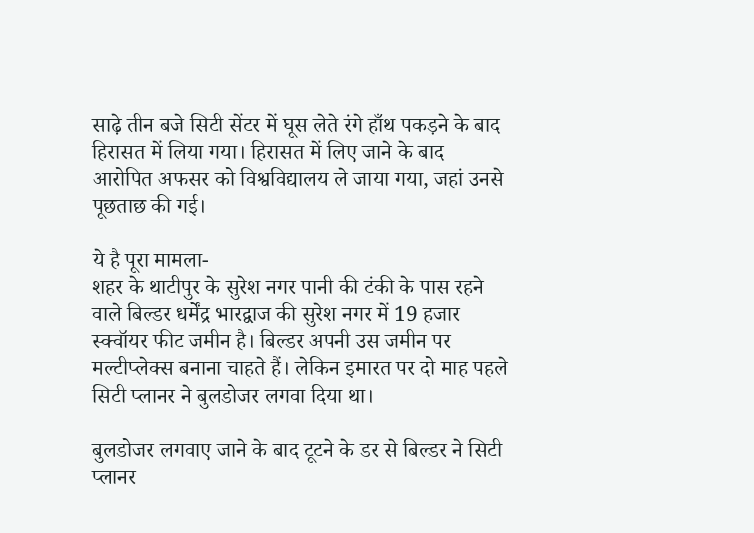साढ़े तीन बजे सिटी सेंटर में घूस लेते रंगे हाँथ पकड़ने के बाद हिरासत में लिया गया। हिरासत में लिए जाने के बाद आरोपित अफसर को विश्वविद्यालय ले जाया गया, जहां उनसे पूछताछ की गई।

ये है पूरा मामला-
शहर के थाटीपुर के सुरेश नगर पानी की टंकी के पास रहने वाले बिल्डर धर्मेंद्र भारद्वाज की सुरेश नगर में 19 हजार स्क्वॉयर फीट जमीन है। बिल्डर अपनी उस जमीन पर मल्टीप्लेक्स बनाना चाहते हैं। लेकिन इमारत पर दो माह पहले सिटी प्लानर ने बुलडोजर लगवा दिया था।

बुलडोजर लगवाए जाने के बाद टूटने के डर से बिल्डर ने सिटी प्लानर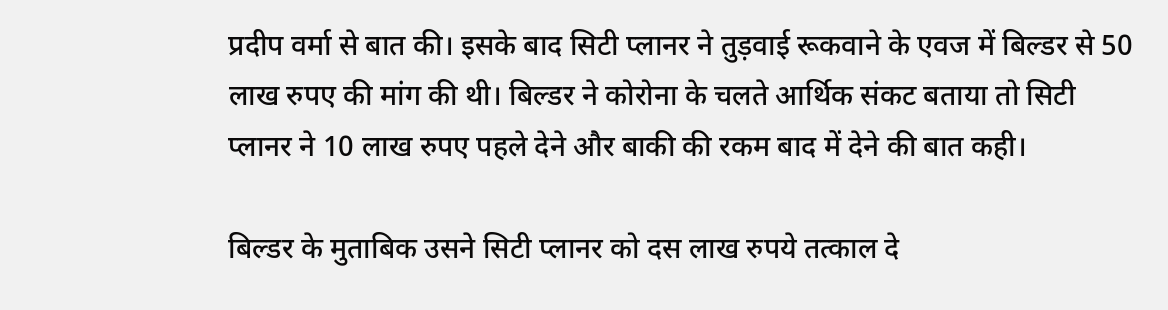प्रदीप वर्मा से बात की। इसके बाद सिटी प्लानर ने तुड़वाई रूकवाने के एवज में बिल्डर से 50 लाख रुपए की मांग की थी। बिल्डर ने कोरोना के चलते आर्थिक संकट बताया तो सिटी प्लानर ने 10 लाख रुपए पहले देने और बाकी की रकम बाद में देने की बात कही।

बिल्डर के मुताबिक उसने सिटी प्लानर को दस लाख रुपये तत्काल दे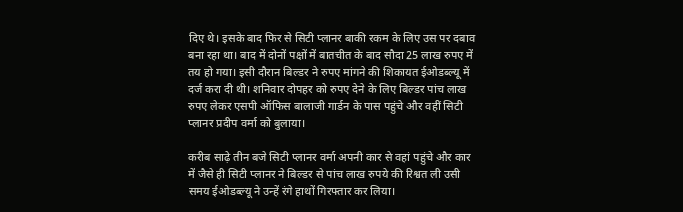दिए थे। इसके बाद फिर से सिटी प्लानर बाकी रकम के लिए उस पर दबाव बना रहा था। बाद में दोनों पक्षों में बातचीत के बाद सौदा 25 लाख रुपए में तय हो गया। इसी दौरान बिल्डर ने रुपए मांगने की शिकायत ईओडब्ल्यू में दर्ज करा दी थी। शनिवार दोपहर को रुपए देने के लिए बिल्डर पांच लाख रुपए लेकर एसपी ऑफिस बालाजी गार्डन के पास पहुंचे और वहीं सिटी प्लानर प्रदीप वर्मा को बुलाया।

करीब साढ़े तीन बजे सिटी प्लानर वर्मा अपनी कार से वहां पहुंचे और कार में जैसे ही सिटी प्लानर ने बिल्डर से पांच लाख रुपये की रिश्वत ली उसी समय ईओडब्ल्यू ने उन्हें रंगे हाथों गिरफ्तार कर लिया।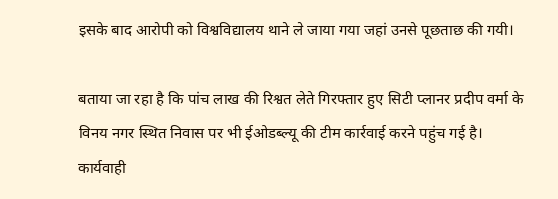इसके बाद आरोपी को विश्वविद्यालय थाने ले जाया गया जहां उनसे पूछताछ की गयी।

बताया जा रहा है कि पांच लाख की रिश्वत लेते गिरफ्तार हुए सिटी प्लानर प्रदीप वर्मा के विनय नगर स्थित निवास पर भी ईओडब्ल्यू की टीम कार्रवाई करने पहुंच गई है। कार्यवाही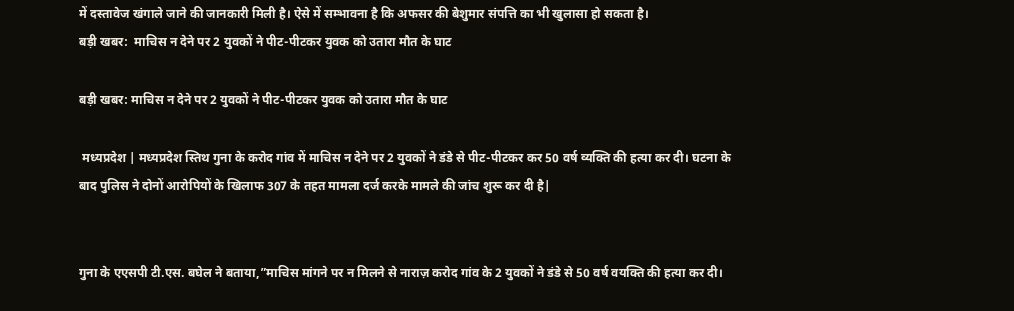में दस्तावेज खंगाले जाने की जानकारी मिली है। ऐसे में सम्भावना है कि अफसर की बेशुमार संपत्ति का भी खुलासा हो सकता है।
बड़ी खबर:  माचिस न देने पर 2 युवकों ने पीट-पीटकर युवक को उतारा मौत के घाट

बड़ी खबर: माचिस न देने पर 2 युवकों ने पीट-पीटकर युवक को उतारा मौत के घाट

 मध्यप्रदेश | मध्यप्रदेश स्तिथ गुना के करोद गांव में माचिस न देने पर 2 युवकों ने डंडे से पीट-पीटकर कर 50 वर्ष व्यक्ति की हत्या कर दी। घटना के बाद पुलिस ने दोनों आरोपियों के खिलाफ 307 के तहत मामला दर्ज करके मामले की जांच शुरू कर दी है|


गुना के एएसपी टी.एस. बघेल ने बताया,”माचिस मांगने पर न मिलने से नाराज़ करोद गांव के 2 युवकों ने डंडे से 50 वर्ष वयक्ति की हत्या कर दी।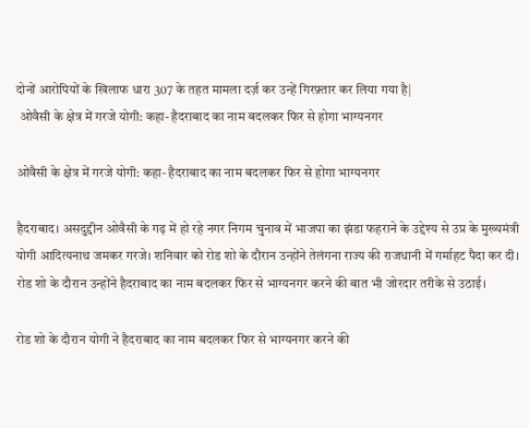दोनों आरोपियों के खिलाफ धारा 307 के तहत मामला दर्ज़ कर उन्हें गिरफ़्तार कर लिया गया है|
 ओवैसी के क्षेत्र में गरजे योगी: कहा- हैदराबाद का नाम बदलकर फिर से होगा भाग्यनगर

ओवैसी के क्षेत्र में गरजे योगी: कहा- हैदराबाद का नाम बदलकर फिर से होगा भाग्यनगर

हैदराबाद। असदुद्दीन ओवैसी के गढ़ में हो रहे नगर निगम चुनाव में भाजपा का झंडा फहराने के उद्देश्य से उप्र के मुख्यमंत्री योगी आदित्यनाथ जमकर गरजे। शनिवार को रोड शो के दौरान उन्होंने तेलंगना राज्य की राजधानी में गर्माहट पैदा कर दी। रोड शो के दौरान उन्होंने हैदराबाद का नाम बदलकर फिर से भाग्यनगर करने की बात भी जोरदार तरीके से उठाई।

रोड शो के दौरान योगी ने हैदराबाद का नाम बदलकर फिर से भाग्यनगर करने की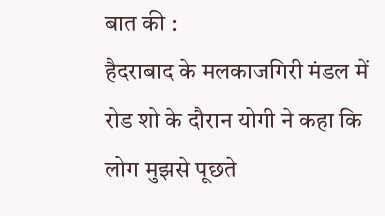बात की :
हैदराबाद के मलकाजगिरी मंडल में रोड शो के दौरान योगी ने कहा कि लोग मुझसे पूछते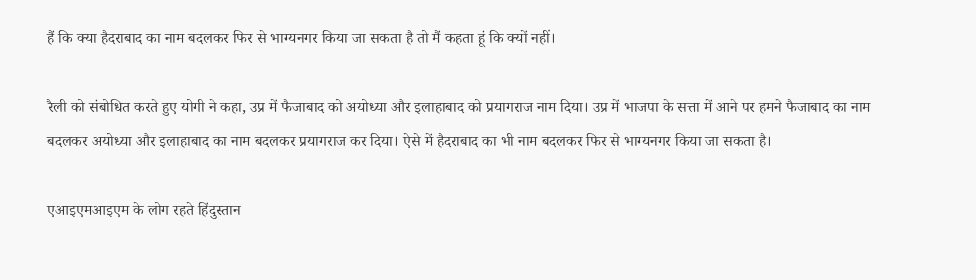हैं कि क्या हैदराबाद का नाम बदलकर फिर से भाग्यनगर किया जा सकता है तो मैं कहता हूं कि क्यों नहीं।

रैली को संबोधित करते हुए योगी ने कहा, उप्र में फैजाबाद को अयोध्या और इलाहाबाद को प्रयागराज नाम दिया। उप्र में भाजपा के सत्ता में आने पर हमने फैजाबाद का नाम बदलकर अयोध्या और इलाहाबाद का नाम बदलकर प्रयागराज कर दिया। ऐसे में हैदराबाद का भी नाम बदलकर फिर से भाग्यनगर किया जा सकता है।

एआइएमआइएम के लोग रहते हिंदुस्तान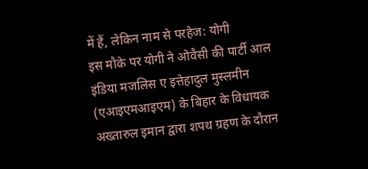में हैं, लेकिन नाम से परहेज: योगी
इस मौके पर योगी ने ओवैसी की पार्टी आल इंडिया मजलिस ए इत्तेहादुल मुस्लमीन (एआइएमआइएम) के बिहार के विधायक अख्तारुल इमान द्वारा शपथ ग्रहण के दौरान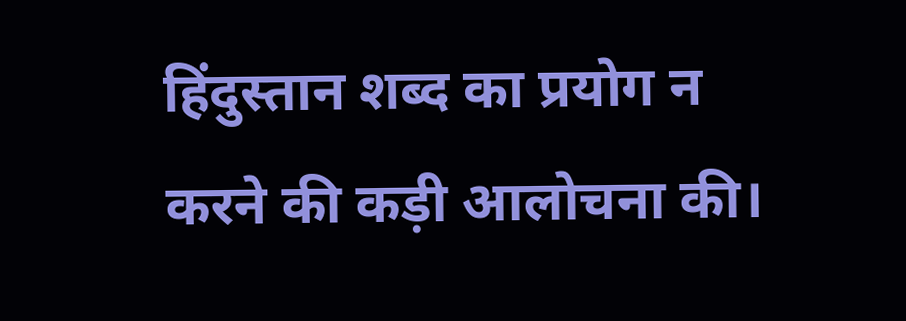हिंदुस्तान शब्द का प्रयोग न करने की कड़ी आलोचना की।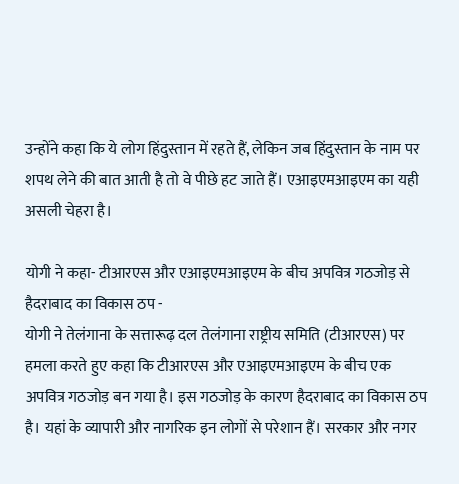उन्होंने कहा कि ये लोग हिंदुस्तान में रहते हैं, लेकिन जब हिंदुस्तान के नाम पर शपथ लेने की बात आती है तो वे पीछे हट जाते हैं। एआइएमआइएम का यही असली चेहरा है।

योगी ने कहा- टीआरएस और एआइएमआइएम के बीच अपवित्र गठजोड़ से हैदराबाद का विकास ठप -
योगी ने तेलंगाना के सत्तारूढ़ दल तेलंगाना राष्ट्रीय समिति (टीआरएस) पर हमला करते हुए कहा कि टीआरएस और एआइएमआइएम के बीच एक अपवित्र गठजोड़ बन गया है। इस गठजोड़ के कारण हैदराबाद का विकास ठप है। यहां के व्यापारी और नागरिक इन लोगों से परेशान हैं। सरकार और नगर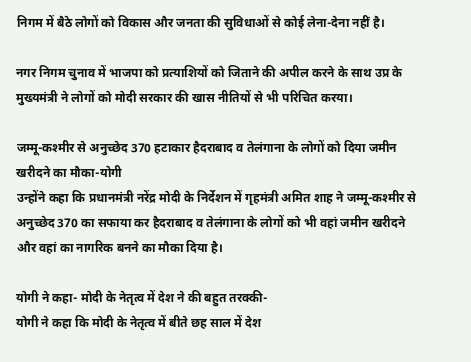निगम में बैठे लोगों को विकास और जनता की सुविधाओं से कोई लेना-देना नहीं है।

नगर निगम चुनाव में भाजपा को प्रत्याशियों को जिताने की अपील करने के साथ उप्र के मुख्यमंत्री ने लोगों को मोदी सरकार की खास नीतियों से भी परिचित करया।

जम्मू-कश्मीर से अनुच्छेद 370 हटाकार हैदराबाद व तेलंगाना के लोगों को दिया जमीन खरीदने का मौका-योगी
उन्होंने कहा कि प्रधानमंत्री नरेंद्र मोदी के निर्देशन में गृहमंत्री अमित शाह ने जम्मू-कश्मीर से अनुच्छेद 370 का सफाया कर हैदराबाद व तेलंगाना के लोगों को भी वहां जमीन खरीदने और वहां का नागरिक बनने का मौका दिया है।

योगी ने कहा- मोदी के नेतृत्व में देश ने की बहुत तरक्की-
योगी ने कहा कि मोदी के नेतृत्व में बीते छह साल में देश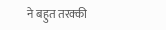ने बहुत तरक्की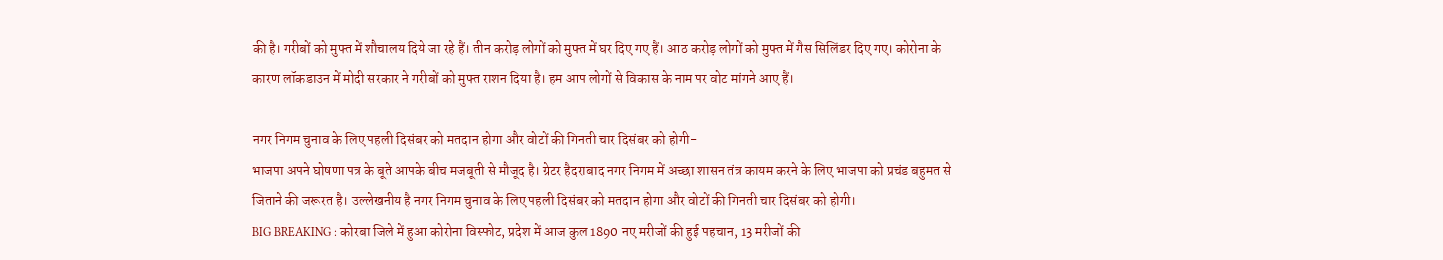की है। गरीबों को मुफ्त में शौचालय दिये जा रहे हैं। तीन करोड़ लोगों को मुफ्त में घर दिए गए हैं। आठ करोड़ लोगों को मुफ्त में गैस सिलिंडर दिए गए। कोरोना के कारण लॉकडाउन में मोदी सरकार ने गरीबों को मुफ्त राशन दिया है। हम आप लोगों से विकास के नाम पर वोट मांगने आए हैं।

नगर निगम चुनाव के लिए पहली दिसंबर को मतदान होगा और वोटों की गिनती चार दिसंबर को होगी-
भाजपा अपने घोषणा पत्र के बूते आपके बीच मजबूती से मौजूद है। ग्रेटर हैदराबाद नगर निगम में अच्छा शासन तंत्र कायम करने के लिए भाजपा को प्रचंड बहुमत से जिताने की जरूरत है। उल्लेखनीय है नगर निगम चुनाव के लिए पहली दिसंबर को मतदान होगा और वोटों की गिनती चार दिसंबर को होगी।
BIG BREAKING : कोरबा जिले में हुआ कोरोना विस्फोट, प्रदेश में आज कुल 1890 नए मरीजों की हुई पहचान, 13 मरीजों की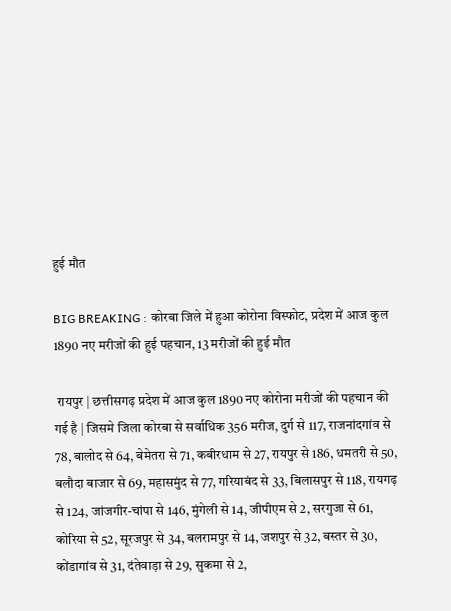हुई मौत

BIG BREAKING : कोरबा जिले में हुआ कोरोना विस्फोट, प्रदेश में आज कुल 1890 नए मरीजों की हुई पहचान, 13 मरीजों की हुई मौत

 रायपुर | छत्तीसगढ़ प्रदेश में आज कुल 1890 नए कोरोना मरीजों की पहचान की गई है | जिसमे जिला कोरबा से सर्वाधिक 356 मरीज, दुर्ग से 117, राजनांदगांव से 78, बालोद से 64, बेमेतरा से 71, कबीरधाम से 27, रायपुर से 186, धमतरी से 50, बलौदा बाजार से 69, महासमुंद से 77, गरियाबंद से 33, बिलासपुर से 118, रायगढ़ से 124, जांजगीर-चांपा से 146, मुंगेली से 14, जीपीएम से 2, सरगुजा से 61, कोरिया से 52, सूरजपुर से 34, बलरामपुर से 14, जशपुर से 32, बस्तर से 30, कोंडागांव से 31, दंतेवाड़ा से 29, सुकमा से 2,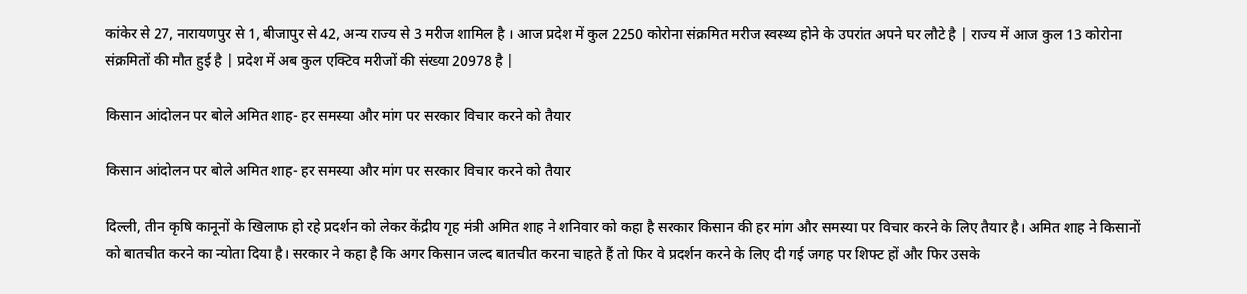कांकेर से 27, नारायणपुर से 1, बीजापुर से 42, अन्य राज्य से 3 मरीज शामिल है । आज प्रदेश में कुल 2250 कोरोना संक्रमित मरीज स्वस्थ्य होने के उपरांत अपने घर लौटे है | राज्य में आज कुल 13 कोरोना संक्रमितों की मौत हुई है | प्रदेश में अब कुल एक्टिव मरीजों की संख्या 20978 है |

किसान आंदोलन पर बोले अमित शाह- हर समस्या और मांग पर सरकार विचार करने को तैयार

किसान आंदोलन पर बोले अमित शाह- हर समस्या और मांग पर सरकार विचार करने को तैयार

दिल्ली, तीन कृषि कानूनों के खिलाफ हो रहे प्रदर्शन को लेकर केंद्रीय गृह मंत्री अमित शाह ने शनिवार को कहा है सरकार किसान की हर मांग और समस्या पर विचार करने के लिए तैयार है। अमित शाह ने किसानों को बातचीत करने का न्योता दिया है। सरकार ने कहा है कि अगर किसान जल्द बातचीत करना चाहते हैं तो फिर वे प्रदर्शन करने के लिए दी गई जगह पर शिफ्ट हों और फिर उसके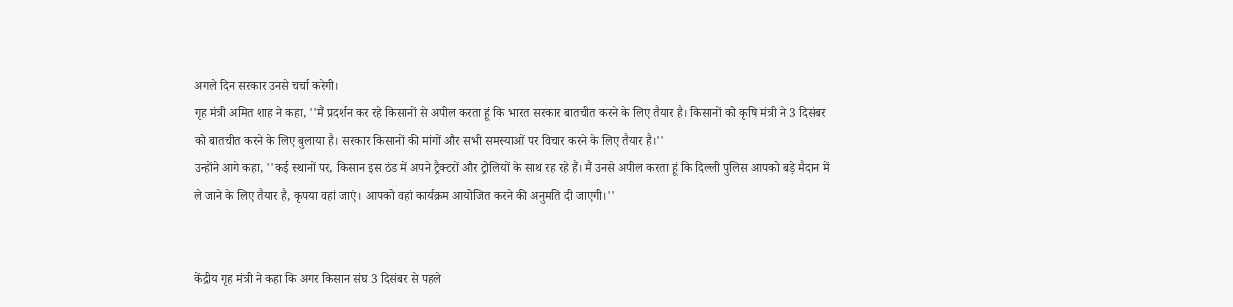अगले दिन सरकार उनसे चर्चा करेगी।
गृह मंत्री अमित शाह ने कहा, ''मैं प्रदर्शन कर रहे किसानों से अपील करता हूं कि भारत सरकार बातचीत करने के लिए तैयार है। किसानों को कृषि मंत्री ने 3 दिसंबर को बातचीत करने के लिए बुलाया है। सरकार किसानों की मांगों और सभी समस्याओं पर विचार करने के लिए तैयार है।''
उन्होंने आगे कहा, ''कई स्थानों पर, किसान इस ठंड में अपने ट्रैक्टरों और ट्रोलियों के साथ रह रहे हैं। मैं उनसे अपील करता हूं कि दिल्ली पुलिस आपको बड़े मैदान में ले जाने के लिए तैयार है, कृपया वहां जाएं। आपको वहां कार्यक्रम आयोजित करने की अनुमति दी जाएगी।''


केंद्रीय गृह मंत्री ने कहा कि अगर किसान संघ 3 दिसंबर से पहले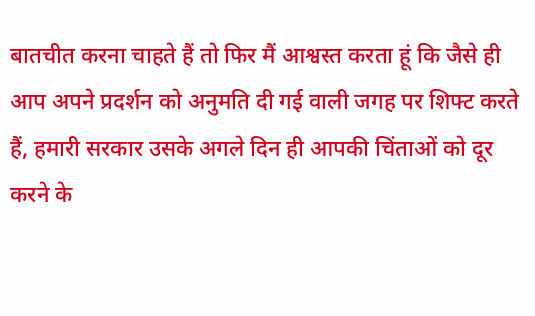बातचीत करना चाहते हैं तो फिर मैं आश्वस्त करता हूं कि जैसे ही आप अपने प्रदर्शन को अनुमति दी गई वाली जगह पर शिफ्ट करते हैं, हमारी सरकार उसके अगले दिन ही आपकी चिंताओं को दूर करने के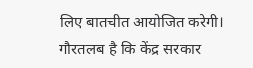लिए बातचीत आयोजित करेगी।
गौरतलब है कि केंद्र सरकार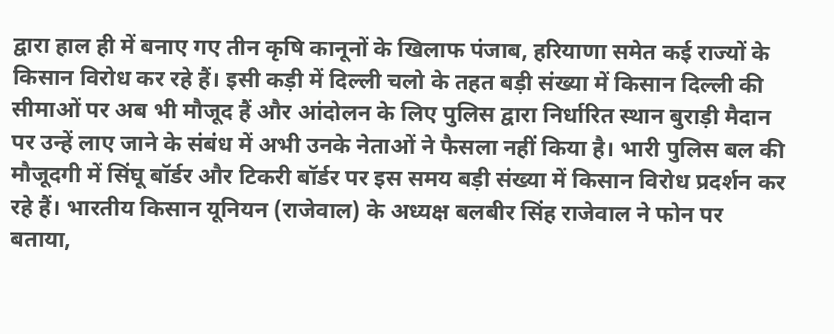द्वारा हाल ही में बनाए गए तीन कृषि कानूनों के खिलाफ पंजाब, हरियाणा समेत कई राज्यों के किसान विरोध कर रहे हैं। इसी कड़ी में दिल्ली चलो के तहत बड़ी संख्या में किसान दिल्ली की सीमाओं पर अब भी मौजूद हैं और आंदोलन के लिए पुलिस द्वारा निर्धारित स्थान बुराड़ी मैदान पर उन्हें लाए जाने के संबंध में अभी उनके नेताओं ने फैसला नहीं किया है। भारी पुलिस बल की मौजूदगी में सिंघू बॉर्डर और टिकरी बॉर्डर पर इस समय बड़ी संख्या में किसान विरोध प्रदर्शन कर रहे हैं। भारतीय किसान यूनियन (राजेवाल) के अध्यक्ष बलबीर सिंह राजेवाल ने फोन पर बताया,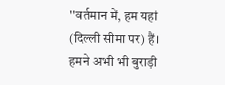''वर्तमान में, हम यहां (दिल्ली सीमा पर) हैं। हमने अभी भी बुराड़ी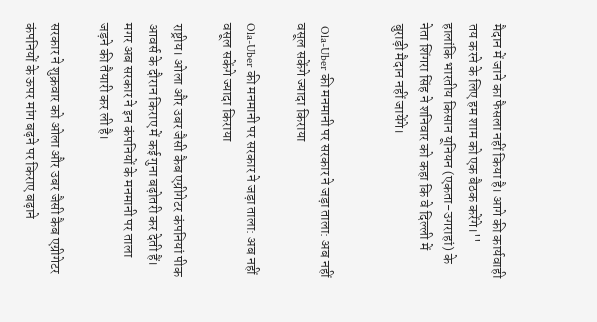मैदान में जाने का फैसला नहीं किया है। आगे की कार्यवाही तय करने के लिए हम शाम को एक बैठक करेंगे।'' हालांकि भारतीय किसान यूनियन (एकता-उगराहां) के नेता शिंगरा सिंह ने शनिवार को कहा कि वे दिल्ली में बुराड़ी मैदान नहीं जायेंगे।


 Ola-Uber की मनमानी पर सरकार ने जड़ा ताला: अब नहीं वसूल सकेंगे ज्यादा किराया

Ola-Uber की मनमानी पर सरकार ने जड़ा ताला: अब नहीं वसूल सकेंगे ज्यादा किराया

राष्ट्रीय। ओला और उबर जैसी कैब एग्रीगेटर कंपनियां पीक आवर्स के दौरान किराए में कई गुना बढ़ोतरी कर देती हैं। मगर अब सरकार ने इन कंपनियों के मनमानी पर ताला जड़ने की तैयारी कर ली है।

सरकार ने शुक्रवार को ओला और उबर जैसी कैब एग्रीगेटर कंपनियों के ऊपर मांग बढ़ने पर किराए बढ़ाने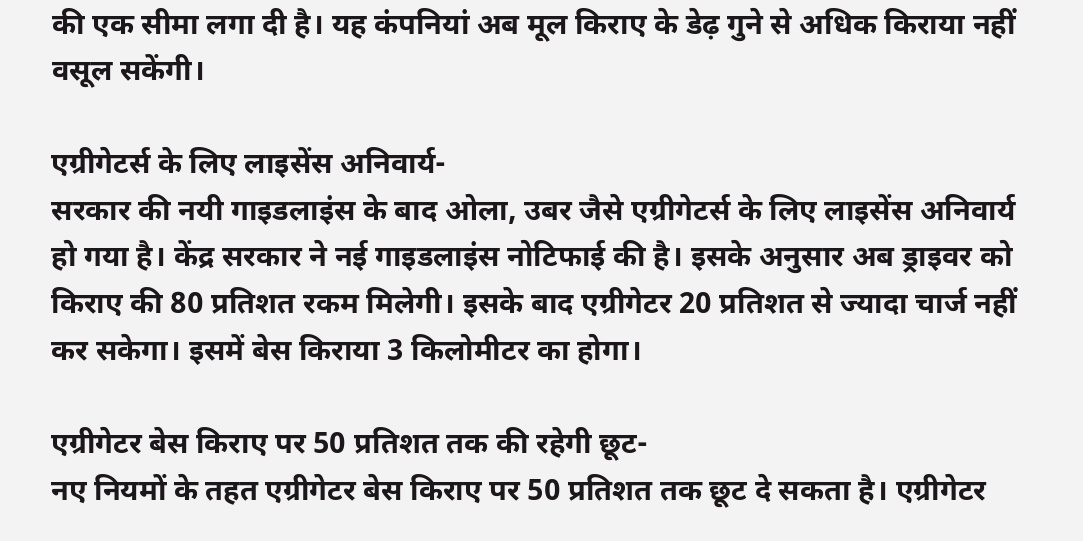की एक सीमा लगा दी है। यह कंपनियां अब मूल किराए के डेढ़ गुने से अधिक किराया नहीं वसूल सकेंगी।

एग्रीगेटर्स के लिए लाइसेंस अनिवार्य-
सरकार की नयी गाइडलाइंस के बाद ओला, उबर जैसे एग्रीगेटर्स के लिए लाइसेंस अनिवार्य हो गया है। केंद्र सरकार ने नई गाइडलाइंस नोटिफाई की है। इसके अनुसार अब ड्राइवर को किराए की 80 प्रतिशत रकम मिलेगी। इसके बाद एग्रीगेटर 20 प्रतिशत से ज्यादा चार्ज नहीं कर सकेगा। इसमें बेस किराया 3 किलोमीटर का होगा।

एग्रीगेटर बेस किराए पर 50 प्रतिशत तक की रहेगी छूट-
नए नियमों के तहत एग्रीगेटर बेस किराए पर 50 प्रतिशत तक छूट दे सकता है। एग्रीगेटर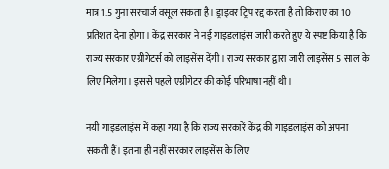मात्र 1.5 गुना सरचार्ज वसूल सकता है। ड्राइवर ट्रिप रद्द करता है तो किराए का 10 प्रतिशत देना होगा। केंद्र सरकार ने नई गाइडलाइंस जारी करते हुए ये स्पष्ट किया है कि राज्य सरकार एग्रीगेटर्स को लाइसेंस देंगी। राज्य सरकार द्वारा जारी लाइसेंस 5 साल के लिए मिलेगा। इससे पहले एग्रीगेटर की कोई परिभाषा नहीं थी।

नयी गाइडलाइंस में कहा गया है कि राज्य सरकारें केंद्र की गाइडलाइंस को अपना सकती हैं। इतना ही नहीं सरकार लाइसेंस के लिए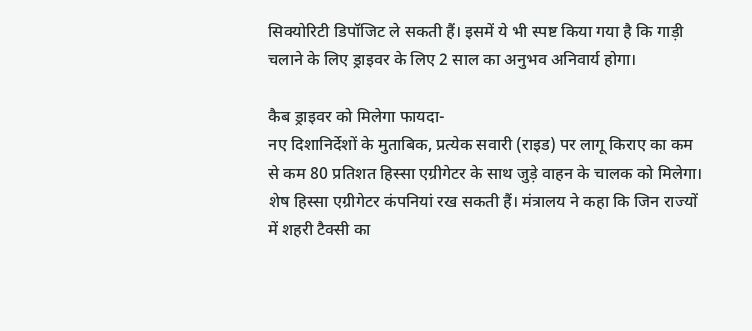सिक्योरिटी डिपॉजिट ले सकती हैं। इसमें ये भी स्पष्ट किया गया है कि गाड़ी चलाने के लिए ड्राइवर के लिए 2 साल का अनुभव अनिवार्य होगा।

कैब ड्राइवर को मिलेगा फायदा-
नए दिशानिर्देशों के मुताबिक, प्रत्येक सवारी (राइड) पर लागू किराए का कम से कम 80 प्रतिशत हिस्सा एग्रीगेटर के साथ जुड़े वाहन के चालक को मिलेगा। शेष हिस्सा एग्रीगेटर कंपनियां रख सकती हैं। मंत्रालय ने कहा कि जिन राज्यों में शहरी टैक्सी का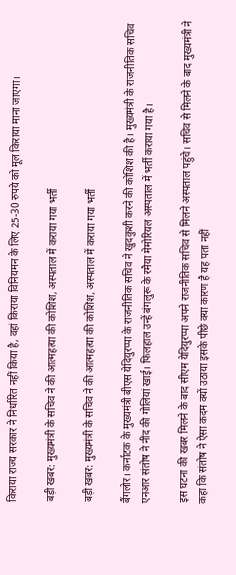किराया राज्य सरकार ने निर्धारित नहीं किया है, वहां किराया विनियमन के लिए 25-30 रुपये को मूल किराया माना जाएगा।

बड़ी खबर: मुख्यमंत्री के सचिव ने की आत्महत्या की कोशिश, अस्पताल में कराया गया भर्ती

बड़ी खबर: मुख्यमंत्री के सचिव ने की आत्महत्या की कोशिश, अस्पताल में कराया गया भर्ती

बैंगलोर। कर्नाटक के मुख्यमंत्री बीएस येदियुरप्पा के राजनीतिक सचिव ने खुदकुशी करने की कोशिश की है। मुख्यमंत्री के राजनीतिक सचिव एनआर संतोष ने नींद की गोलियां खाई। फिलहाल उन्हें बंगलुरू के रमैया मेमोरियल अस्पताल में भर्ती कराया गया है।

इस घटना की खबर मिलने के बाद सीएम येदियुरप्पा अपने राजनीतिक सचिव से मिलने अस्पताल पहुंचे। सचिव से मिलने के बाद मुख्यमंत्री ने कहा कि संतोष ने ऐसा कदम क्यों उठाया इसके पीछे क्या कारण है यह पता नहीं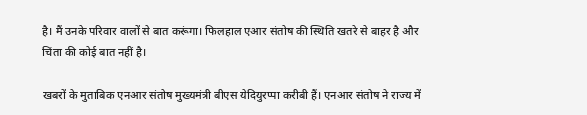है। मैं उनके परिवार वालों से बात करूंगा। फिलहाल एआर संतोष की स्थिति खतरे से बाहर है और चिंता की कोई बात नहीं है।

खबरों के मुताबिक एनआर संतोष मुख्यमंत्री बीएस येदियुरप्पा करीबी हैं। एनआर संतोष ने राज्य में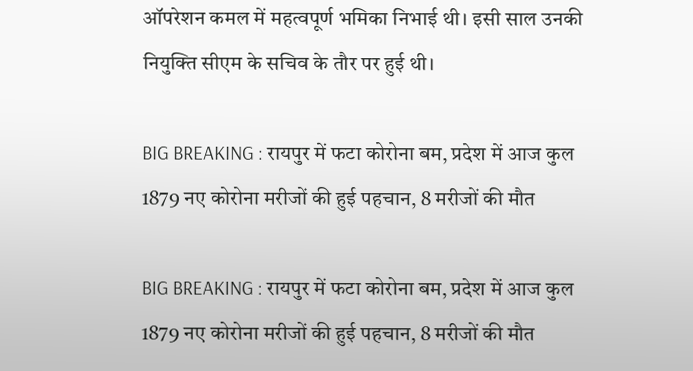ऑपरेशन कमल में महत्वपूर्ण भमिका निभाई थी। इसी साल उनकी नियुक्ति सीएम के सचिव के तौर पर हुई थी।

BIG BREAKING : रायपुर में फटा कोरोना बम, प्रदेश में आज कुल 1879 नए कोरोना मरीजों की हुई पहचान, 8 मरीजों की मौत

BIG BREAKING : रायपुर में फटा कोरोना बम, प्रदेश में आज कुल 1879 नए कोरोना मरीजों की हुई पहचान, 8 मरीजों की मौत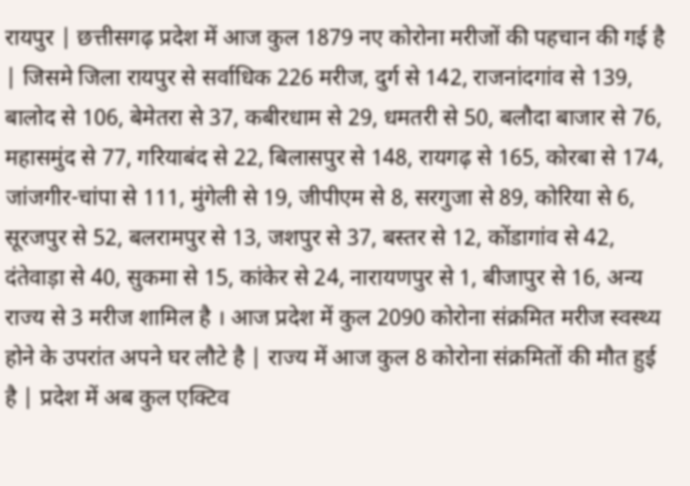रायपुर | छत्तीसगढ़ प्रदेश में आज कुल 1879 नए कोरोना मरीजों की पहचान की गई है | जिसमे जिला रायपुर से सर्वाधिक 226 मरीज, दुर्ग से 142, राजनांदगांव से 139, बालोद से 106, बेमेतरा से 37, कबीरधाम से 29, धमतरी से 50, बलौदा बाजार से 76, महासमुंद से 77, गरियाबंद से 22, बिलासपुर से 148, रायगढ़ से 165, कोरबा से 174, जांजगीर-चांपा से 111, मुंगेली से 19, जीपीएम से 8, सरगुजा से 89, कोरिया से 6, सूरजपुर से 52, बलरामपुर से 13, जशपुर से 37, बस्तर से 12, कोंडागांव से 42, दंतेवाड़ा से 40, सुकमा से 15, कांकेर से 24, नारायणपुर से 1, बीजापुर से 16, अन्य राज्य से 3 मरीज शामिल है । आज प्रदेश में कुल 2090 कोरोना संक्रमित मरीज स्वस्थ्य होने के उपरांत अपने घर लौटे है | राज्य में आज कुल 8 कोरोना संक्रमितों की मौत हुई है | प्रदेश में अब कुल एक्टिव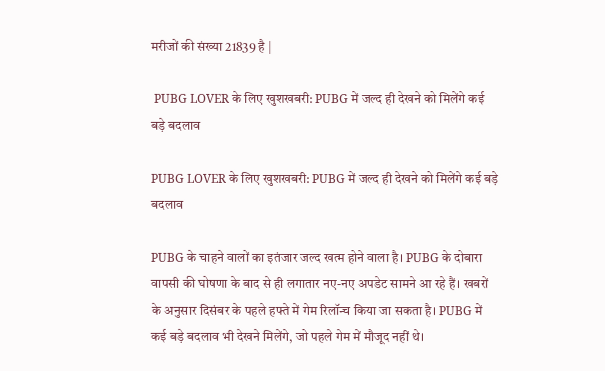मरीजों की संख्या 21839 है |

 PUBG LOVER के लिए खुशखबरी: PUBG में जल्द ही देखने को मिलेंगे कई बड़े बदलाव

PUBG LOVER के लिए खुशखबरी: PUBG में जल्द ही देखने को मिलेंगे कई बड़े बदलाव

PUBG के चाहने वालों का इतंजार जल्द खत्म होने वाला है। PUBG के दोबारा वापसी की घोषणा के बाद से ही लगातार नए-नए अपडेट सामने आ रहे हैं। खबरों के अनुसार दिसंबर के पहले हफ्ते में गेम रिलॉन्च किया जा सकता है। PUBG में कई बड़े बदलाव भी देखने मिलेंगे, जो पहले गेम में मौजूद नहीं थे।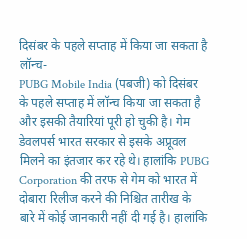दिसंबर के पहले सप्ताह में किया जा सकता है लॉन्च-
PUBG Mobile India (पबजी) को दिसंबर के पहले सप्ताह में लॉन्च किया जा सकता है और इसकी तैयारियां पूरी हो चुकी है। गेम डेवलपर्स भारत सरकार से इसके अप्रूवल मिलने का इंतजार कर रहे थे। हालांकि PUBG Corporation की तरफ से गेम को भारत में दोबारा रिलीज करने की निश्चित तारीख के बारे में कोई जानकारी नहीं दी गई है। हालांकि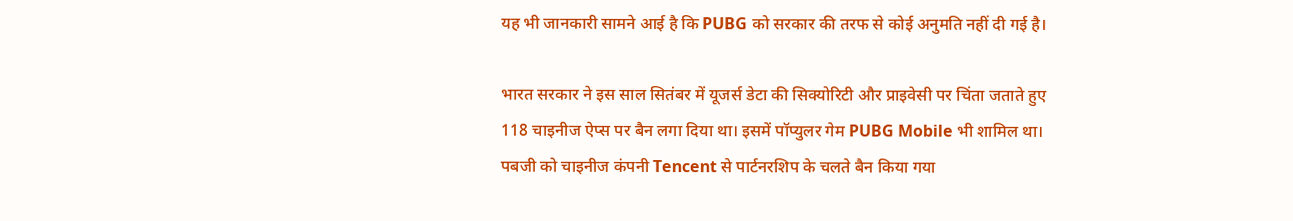यह भी जानकारी सामने आई है कि PUBG को सरकार की तरफ से कोई अनुमति नहीं दी गई है।

भारत सरकार ने इस साल सितंबर में यूजर्स डेटा की सिक्योरिटी और प्राइवेसी पर चिंता जताते हुए 118 चाइनीज ऐप्स पर बैन लगा दिया था। इसमें पॉप्युलर गेम PUBG Mobile भी शामिल था। पबजी को चाइनीज कंपनी Tencent से पार्टनरशिप के चलते बैन किया गया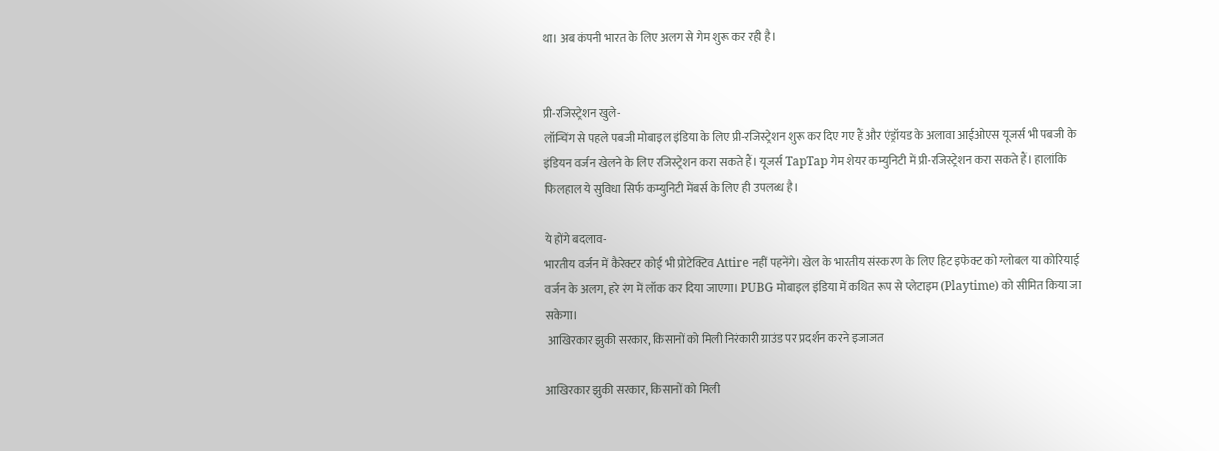था। अब कंपनी भारत के लिए अलग से गेम शुरू कर रही है।


प्री-रजिस्ट्रेशन खुले-
लॉन्चिंग से पहले पबजी मोबाइल इंडिया के लिए प्री-रजिस्ट्रेशन शुरू कर दिए गए हैं और एंड्रॉयड के अलावा आईओएस यूजर्स भी पबजी के इंडियन वर्जन खेलने के लिए रजिस्ट्रेशन करा सकते हैं। यूजर्स TapTap गेम शेयर कम्युनिटी में प्री-रजिस्ट्रेशन करा सकते हैं। हालांकि फिलहाल ये सुविधा सिर्फ कम्युनिटी मेंबर्स के लिए ही उपलब्ध है।

ये होंगे बदलाव-
भारतीय वर्जन में कैरेक्टर कोई भी प्रोटेक्टिव Attire नहीं पहनेंगे। खेल के भारतीय संस्करण के लिए हिट इफेक्ट को ग्लोबल या कोरियाई वर्जन के अलग, हरे रंग में लॉक कर दिया जाएगा। PUBG मोबाइल इंडिया में कथित रूप से प्लेटाइम (Playtime) को सीमित किया जा सकेगा।
 आखिरकार झुकी सरकार, किसानों को मिली निरंकारी ग्राउंड पर प्रदर्शन करने इजाजत

आखिरकार झुकी सरकार, किसानों को मिली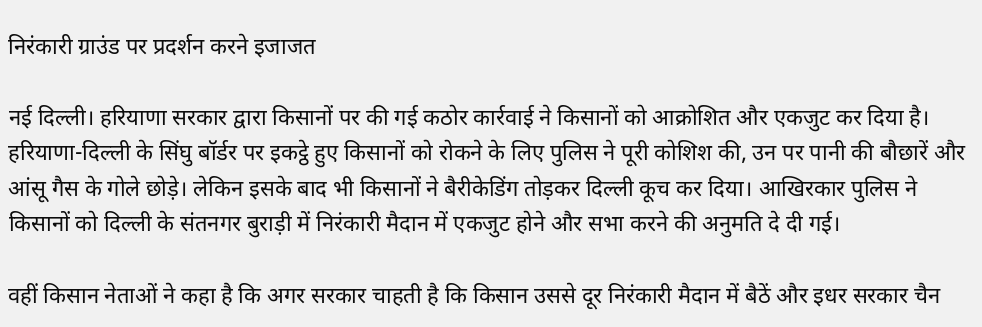निरंकारी ग्राउंड पर प्रदर्शन करने इजाजत

नई दिल्ली। हरियाणा सरकार द्वारा किसानों पर की गई कठोर कार्रवाई ने किसानों को आक्रोशित और एकजुट कर दिया है। हरियाणा-दिल्ली के सिंघु बॉर्डर पर इकट्ठे हुए किसानों को रोकने के लिए पुलिस ने पूरी कोशिश की, उन पर पानी की बौछारें और आंसू गैस के गोले छोड़े। लेकिन इसके बाद भी किसानों ने बैरीकेडिंग तोड़कर दिल्ली कूच कर दिया। आखिरकार पुलिस ने किसानों को दिल्ली के संतनगर बुराड़ी में निरंकारी मैदान में एकजुट होने और सभा करने की अनुमति दे दी गई।

वहीं किसान नेताओं ने कहा है कि अगर सरकार चाहती है कि किसान उससे दूर निरंकारी मैदान में बैठें और इधर सरकार चैन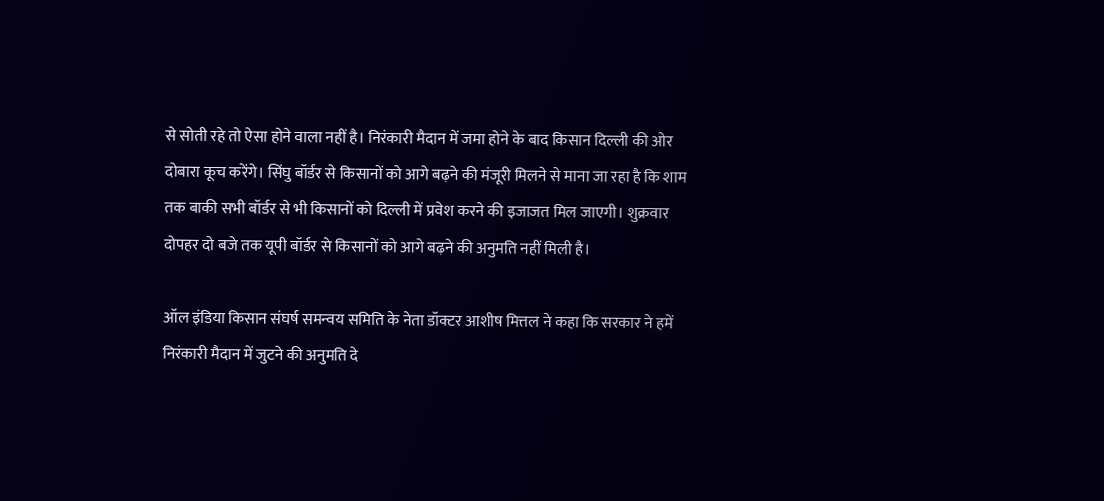से सोती रहे तो ऐसा होने वाला नहीं है। निरंकारी मैदान में जमा होने के बाद किसान दिल्ली की ओर दोबारा कूच करेंगे। सिंघु बॉर्डर से किसानों को आगे बढ़ने की मंजूरी मिलने से माना जा रहा है कि शाम तक बाकी सभी बॉर्डर से भी किसानों को दिल्ली में प्रवेश करने की इजाजत मिल जाएगी। शुक्रवार दोपहर दो बजे तक यूपी बॉर्डर से किसानों को आगे बढ़ने की अनुमति नहीं मिली है।

ऑल इंडिया किसान संघर्ष समन्वय समिति के नेता डॉक्टर आशीष मित्तल ने कहा कि सरकार ने हमें निरंकारी मैदान में जुटने की अनुमति दे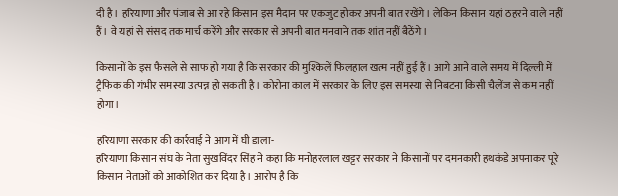दी है। हरियाणा और पंजाब से आ रहे किसान इस मैदान पर एकजुट होकर अपनी बात रखेंगे। लेकिन किसान यहां ठहरने वाले नहीं हैं। वे यहां से संसद तक मार्च करेंगे और सरकार से अपनी बात मनवाने तक शांत नहीं बैठेंगे।

किसानों के इस फैसले से साफ हो गया है कि सरकार की मुश्किलें फिलहाल खत्म नहीं हुई हैं। आगे आने वाले समय में दिल्ली में ट्रैफिक की गंभीर समस्या उत्पन्न हो सकती है। कोरोना काल में सरकार के लिए इस समस्या से निबटना किसी चैलेंज से कम नहीं होगा।

हरियाणा सरकार की कार्रवाई ने आग में घी डाला-
हरियाणा किसान संघ के नेता सुखविंदर सिंह ने कहा कि मनोहरलाल खट्टर सरकार ने किसानों पर दमनकारी हथकंडे अपनाकर पूरे किसान नेताओं को आकोशित कर दिया है। आरोप है कि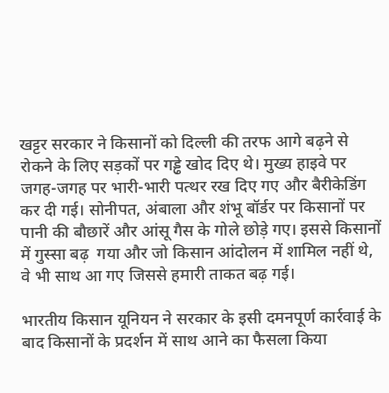खट्टर सरकार ने किसानों को दिल्ली की तरफ आगे बढ़ने से रोकने के लिए सड़कों पर गड्ढे खोद दिए थे। मुख्य हाइवे पर जगह-जगह पर भारी-भारी पत्थर रख दिए गए और बैरीकेडिंग कर दी गई। सोनीपत, अंबाला और शंभू बॉर्डर पर किसानों पर पानी की बौछारें और आंसू गैस के गोले छोड़े गए। इससे किसानों में गुस्सा बढ़  गया और जो किसान आंदोलन में शामिल नहीं थे, वे भी साथ आ गए जिससे हमारी ताकत बढ़ गई।

भारतीय किसान यूनियन ने सरकार के इसी दमनपूर्ण कार्रवाई के बाद किसानों के प्रदर्शन में साथ आने का फैसला किया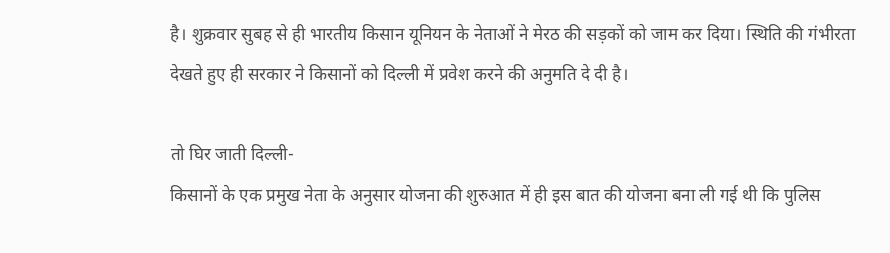है। शुक्रवार सुबह से ही भारतीय किसान यूनियन के नेताओं ने मेरठ की सड़कों को जाम कर दिया। स्थिति की गंभीरता देखते हुए ही सरकार ने किसानों को दिल्ली में प्रवेश करने की अनुमति दे दी है।

तो घिर जाती दिल्ली-
किसानों के एक प्रमुख नेता के अनुसार योजना की शुरुआत में ही इस बात की योजना बना ली गई थी कि पुलिस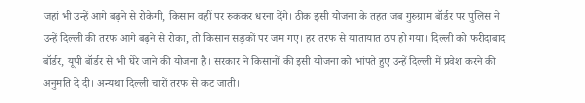जहां भी उन्हें आगे बढ़ने से रोकेगी, किसान वहीं पर रुककर धरना देंगे। ठीक इसी योजना के तहत जब गुरुग्राम बॉर्डर पर पुलिस ने उन्हें दिल्ली की तरफ आगे बढ़ने से रोका, तो किसान सड़कों पर जम गए। हर तरफ से यातायात ठप हो गया। दिल्ली को फरीदाबाद बॉर्डर, यूपी बॉर्डर से भी घेरे जाने की योजना है। सरकार ने किसानों की इसी योजना को भांपते हुए उन्हें दिल्ली में प्रवेश करने की अनुमति दे दी। अन्यथा दिल्ली चारों तरफ से कट जाती।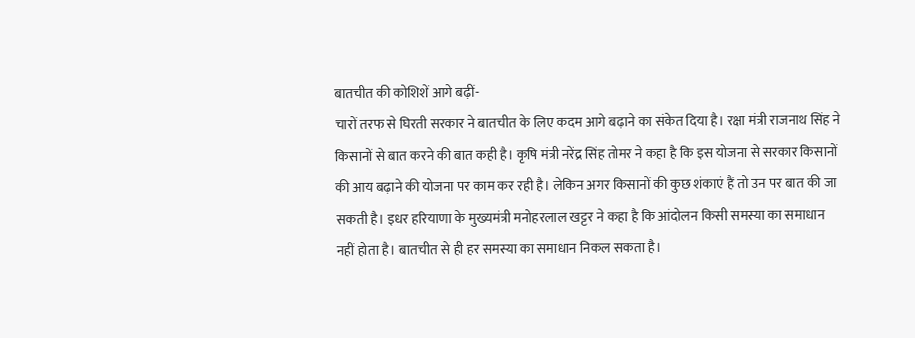बातचीत की कोशिशें आगे बढ़ीं-
चारों तरफ से घिरती सरकार ने बातचीत के लिए कदम आगे बढ़ाने का संकेत दिया है। रक्षा मंत्री राजनाथ सिंह ने किसानों से बात करने की बात कही है। कृषि मंत्री नरेंद्र सिंह तोमर ने कहा है कि इस योजना से सरकार किसानों की आय बढ़ाने की योजना पर काम कर रही है। लेकिन अगर किसानों की कुछ शंकाएं हैं तो उन पर बात की जा सकती है। इधर हरियाणा के मुख्यमंत्री मनोहरलाल खट्टर ने कहा है कि आंदोलन किसी समस्या का समाधान नहीं होता है। बातचीत से ही हर समस्या का समाधान निकल सकता है।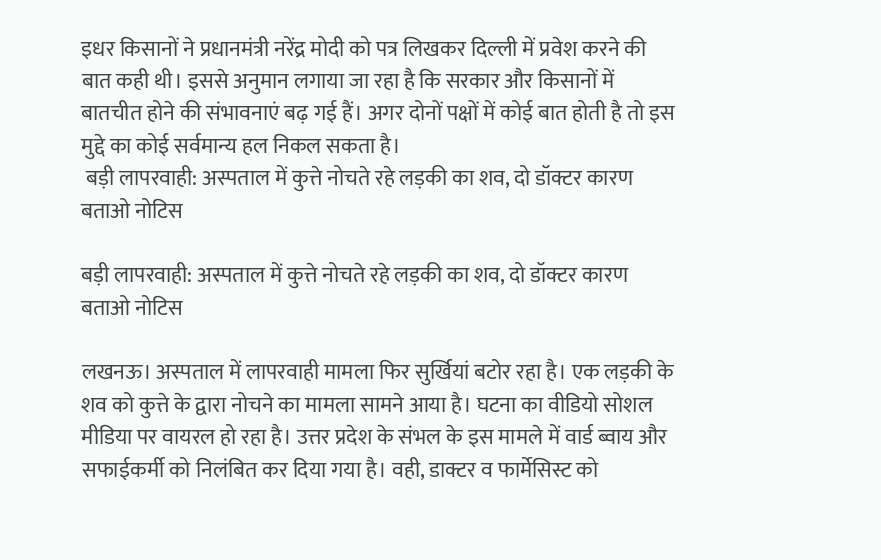इधर किसानों ने प्रधानमंत्री नरेंद्र मोदी को पत्र लिखकर दिल्ली में प्रवेश करने की बात कही थी। इससे अनुमान लगाया जा रहा है कि सरकार और किसानों में बातचीत होने की संभावनाएं बढ़ गई हैं। अगर दोनों पक्षों में कोई बात होती है तो इस मुद्दे का कोई सर्वमान्य हल निकल सकता है।
 बड़ी लापरवाही: अस्पताल में कुत्ते नोचते रहे लड़की का शव, दो डॉक्टर कारण बताओ नोटिस

बड़ी लापरवाही: अस्पताल में कुत्ते नोचते रहे लड़की का शव, दो डॉक्टर कारण बताओ नोटिस

लखनऊ। अस्पताल में लापरवाही मामला फिर सुर्खियां बटोर रहा है। एक लड़की के शव को कुत्ते के द्वारा नोचने का मामला सामने आया है। घटना का वीडियो सोशल मीडिया पर वायरल हो रहा है। उत्तर प्रदेश के संभल के इस मामले में वार्ड ब्वाय और सफाईकर्मी को निलंबित कर दिया गया है। वही, डाक्टर व फार्मेसिस्ट को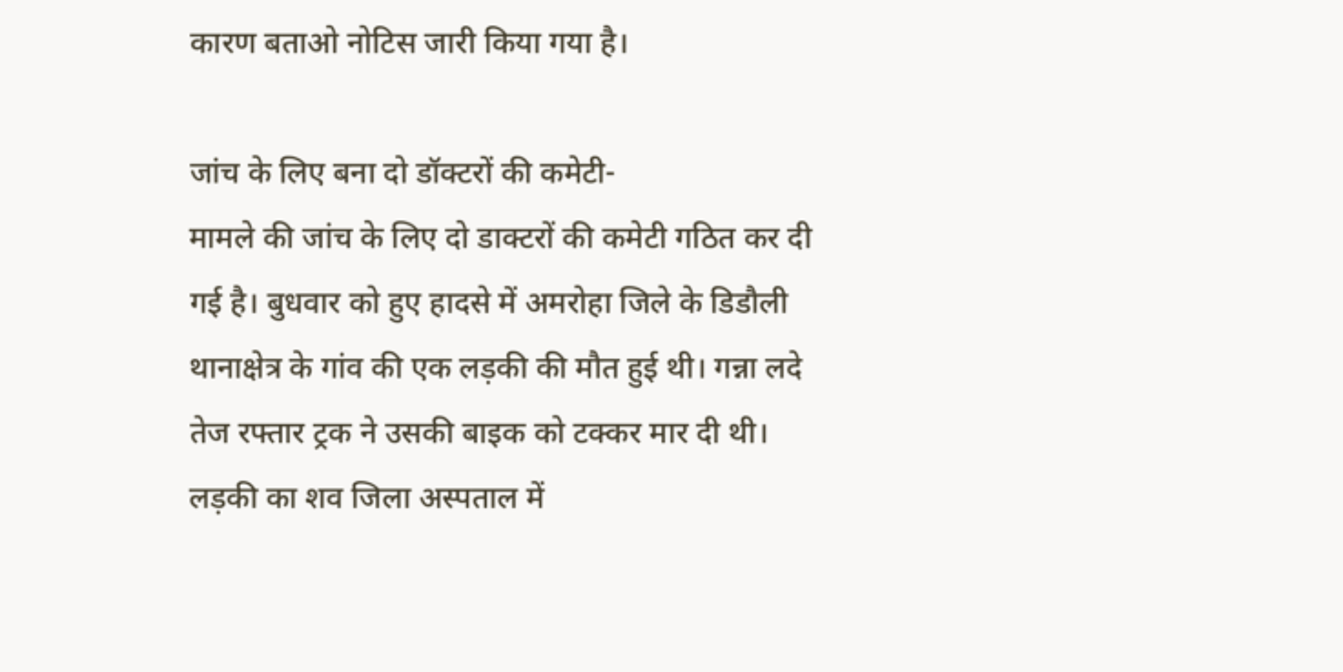कारण बताओ नोटिस जारी किया गया है।

जांच के लिए बना दो डॉक्टरों की कमेटी-
मामले की जांच के लिए दो डाक्टरों की कमेटी गठित कर दी गई है। बुधवार को हुए हादसे में अमरोहा जिले के डिडौली थानाक्षेत्र के गांव की एक लड़की की मौत हुई थी। गन्ना लदे तेज रफ्तार ट्रक ने उसकी बाइक को टक्कर मार दी थी। लड़की का शव जिला अस्पताल में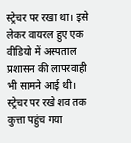स्ट्रेचर पर रखा था। इसे लेकर वायरल हुए एक वीडियो में अस्पताल प्रशासन की लापरवाही भी सामने आई थी। स्ट्रेचर पर रखे शव तक कुत्ता पहुंच गया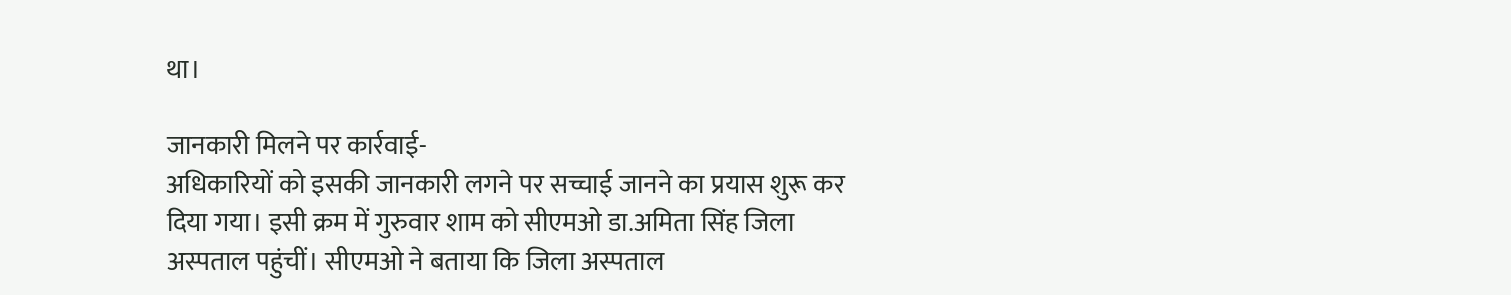था।

जानकारी मिलने पर कार्रवाई-
अधिकारियों को इसकी जानकारी लगने पर सच्चाई जानने का प्रयास शुरू कर दिया गया। इसी क्रम में गुरुवार शाम को सीएमओ डा.अमिता सिंह जिला अस्पताल पहुंचीं। सीएमओ ने बताया कि जिला अस्पताल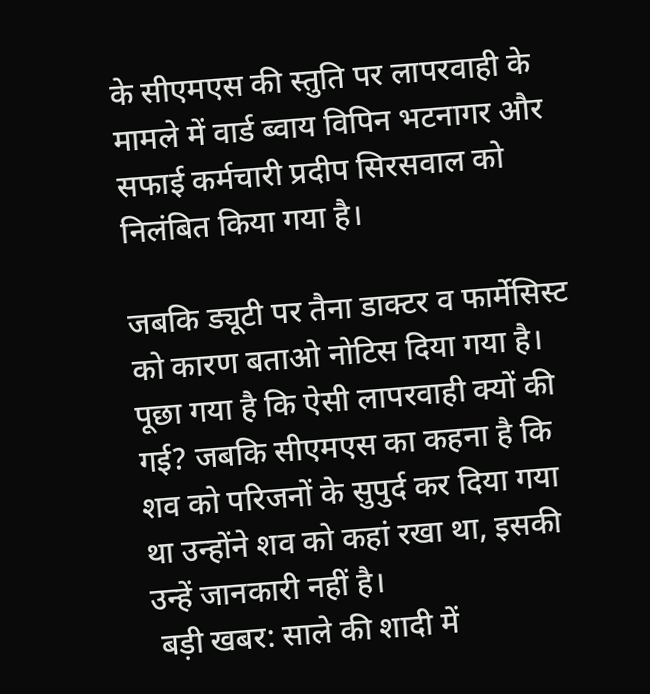के सीएमएस की स्तुति पर लापरवाही के मामले में वार्ड ब्वाय विपिन भटनागर और सफाई कर्मचारी प्रदीप सिरसवाल को निलंबित किया गया है।

जबकि ड्यूटी पर तैना डाक्टर व फार्मेसिस्ट को कारण बताओ नोटिस दिया गया है। पूछा गया है कि ऐसी लापरवाही क्यों की गई? जबकि सीएमएस का कहना है कि शव को परिजनों के सुपुर्द कर दिया गया था उन्होंने शव को कहां रखा था, इसकी उन्हें जानकारी नहीं है।
 बड़ी खबर: साले की शादी में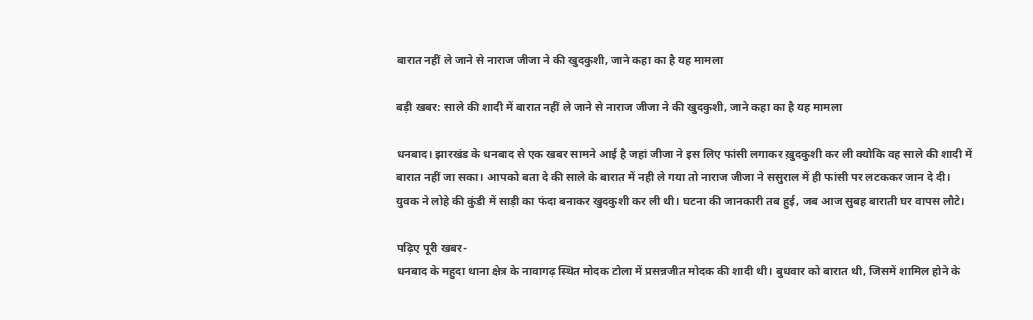बारात नहीं ले जाने से नाराज जीजा ने की खुदकुशी, जाने कहा का है यह मामला

बड़ी खबर: साले की शादी में बारात नहीं ले जाने से नाराज जीजा ने की खुदकुशी, जाने कहा का है यह मामला

धनबाद। झारखंड के धनबाद से एक खबर सामने आई है जहां जीजा ने इस लिए फांसी लगाकर ख़ुदकुशी कर ली क्योकि वह साले की शादी में बारात नहीं जा सका। आपको बता दे की साले के बारात में नही ले गया तो नाराज जीजा ने ससुराल में ही फांसी पर लटककर जान दे दी। युवक ने लोहे की कुंडी में साड़ी का फंदा बनाकर खुदकुशी कर ली थी। घटना की जानकारी तब हुई, जब आज सुबह बाराती घर वापस लौटे।

पढ़िए पूरी खबर-
धनबाद के महुदा थाना क्षेत्र के नावागढ़ स्थित मोदक टोला में प्रसन्नजीत मोदक की शादी थी। बुधवार को बारात थी, जिसमें शामिल होने के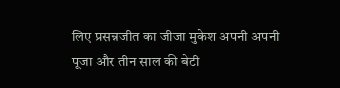लिए प्रसन्नजीत का जीजा मुकेश अपनी अपनी पूजा और तीन साल की बेटी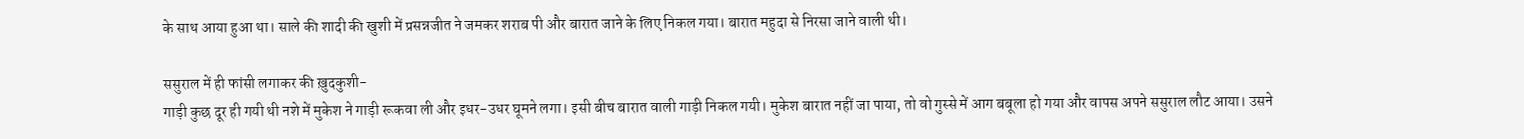के साथ आया हुआ था। साले की शादी की खुशी में प्रसन्नजीत ने जमकर शराब पी और बारात जाने के लिए निकल गया। बारात महुदा से निरसा जाने वाली थी।

ससुराल में ही फांसी लगाकर की ख़ुदकुशी-
गाड़ी कुछ दूर ही गयी थी नशे में मुकेश ने गाड़ी रूकवा ली और इधर-उधर घूमने लगा। इसी बीच बारात वाली गाड़ी निकल गयी। मुकेश बारात नहीं जा पाया, तो वो गुस्से में आग बबूला हो गया और वापस अपने ससुराल लौट आया। उसने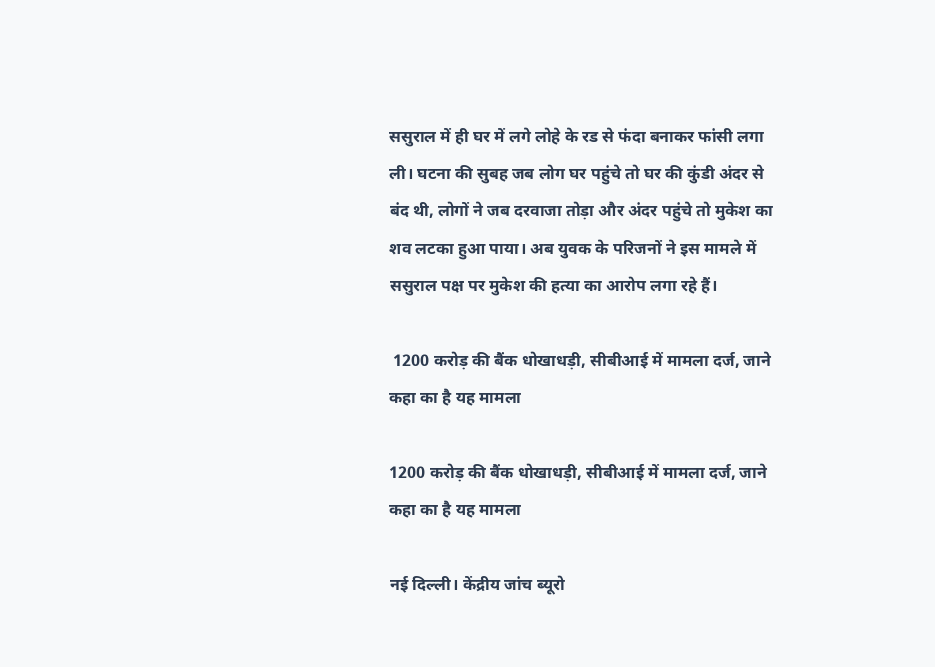ससुराल में ही घर में लगे लोहे के रड से फंदा बनाकर फांसी लगा ली। घटना की सुबह जब लोग घर पहुंचे तो घर की कुंडी अंदर से बंद थी, लोगों ने जब दरवाजा तोड़ा और अंदर पहुंचे तो मुकेश का शव लटका हुआ पाया। अब युवक के परिजनों ने इस मामले में ससुराल पक्ष पर मुकेश की हत्या का आरोप लगा रहे हैं।

 1200 करोड़ की बैंक धोखाधड़ी, सीबीआई में मामला दर्ज, जाने कहा का है यह मामला

1200 करोड़ की बैंक धोखाधड़ी, सीबीआई में मामला दर्ज, जाने कहा का है यह मामला

नई दिल्ली। केंद्रीय जांच ब्यूरो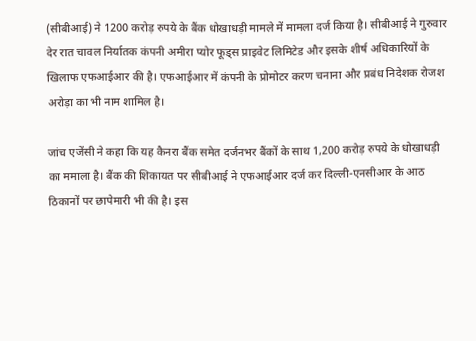(सीबीआई) ने 1200 करोड़ रुपये के बैंक धोखाधड़ी मामले में मामला दर्ज किया है। सीबीआई ने गुरुवार देर रात चावल निर्यातक कंपनी अमीरा प्योर फूड्स प्राइवेट लिमिटेड और इसके शीर्ष अधिकारियों के खिलाफ एफआईआर की है। एफआईआर में कंपनी के प्रोमोटर करण चनाना और प्रबंध निदेशक रोजश अरोड़ा का भी नाम शामिल है।

जांच एजेंसी ने कहा कि यह कैनरा बैंक समेत दर्जनभर बैंकों के साथ 1,200 करोड़ रुपये के धोखाधड़ी का ममाला है। बैंक की शिकायत पर सीबीआई ने एफआईआर दर्ज कर दिल्ली-एनसीआर के आठ ठिकानों पर छापेमारी भी की है। इस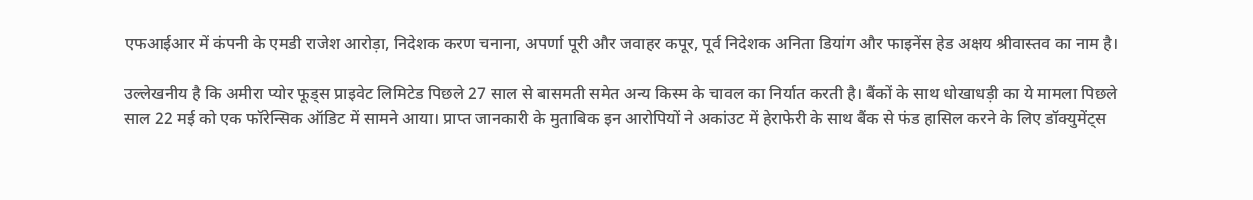एफआईआर में कंपनी के एमडी राजेश आरोड़ा, निदेशक करण चनाना, अपर्णा पूरी और जवाहर कपूर, पूर्व निदेशक अनिता डियांग और फाइनेंस हेड अक्षय श्रीवास्तव का नाम है।

उल्लेखनीय है कि अमीरा प्योर फूड्स प्राइवेट लिमिटेड पिछले 27 साल से बासमती समेत अन्य किस्म के चावल का निर्यात करती है। बैंकों के साथ धोखाधड़ी का ये मामला पिछले साल 22 मई को एक फॉरेन्सिक ऑडिट में सामने आया। प्राप्त जानकारी के मुताबिक इन आरोपियों ने अकांउट में हेराफेरी के साथ बैंक से फंड हासिल करने के लिए डॉक्युमेंट्स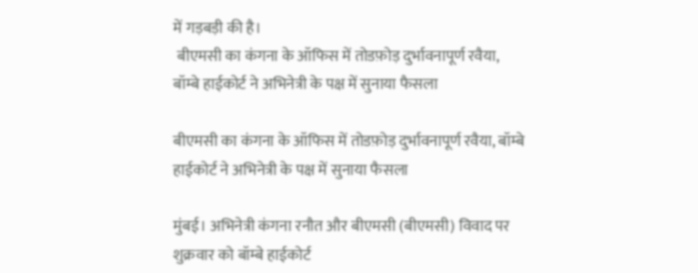में गड़बड़ी की है।
 बीएमसी का कंगना के ऑफिस में तोडफ़ोड़ दुर्भावनापूर्ण रवैया, बॉम्बे हाईकोर्ट ने अभिनेत्री के पक्ष में सुनाया फैसला

बीएमसी का कंगना के ऑफिस में तोडफ़ोड़ दुर्भावनापूर्ण रवैया, बॉम्बे हाईकोर्ट ने अभिनेत्री के पक्ष में सुनाया फैसला

मुंबई। अभिनेत्री कंगना रनौत और बीएमसी (बीएमसी) विवाद पर शुक्रवार को बॉम्बे हाईकोर्ट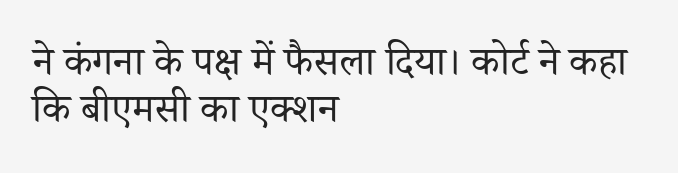ने कंगना के पक्ष में फैसला दिया। कोर्ट ने कहा कि बीएमसी का एक्शन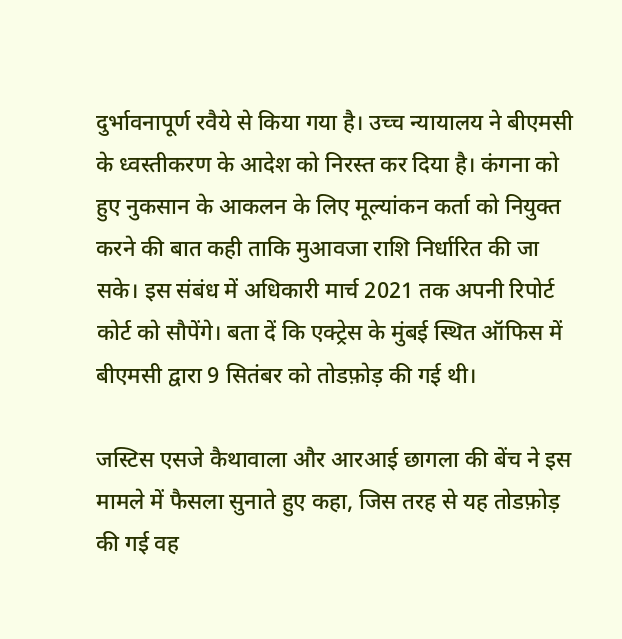दुर्भावनापूर्ण रवैये से किया गया है। उच्च न्यायालय ने बीएमसी के ध्वस्तीकरण के आदेश को निरस्त कर दिया है। कंगना को हुए नुकसान के आकलन के लिए मूल्यांकन कर्ता को नियुक्त करने की बात कही ताकि मुआवजा राशि निर्धारित की जा सके। इस संबंध में अधिकारी मार्च 2021 तक अपनी रिपोर्ट कोर्ट को सौपेंगे। बता दें कि एक्ट्रेस के मुंबई स्थित ऑफिस में बीएमसी द्वारा 9 सितंबर को तोडफ़ोड़ की गई थी।

जस्टिस एसजे कैथावाला और आरआई छागला की बेंच ने इस मामले में फैसला सुनाते हुए कहा, जिस तरह से यह तोडफ़ोड़ की गई वह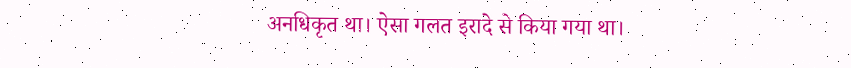अनधिकृत था। ऐसा गलत इरादे से किया गया था।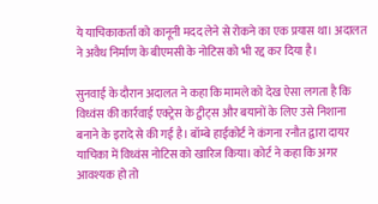ये याचिकाकर्ता को कानूनी मदद लेने से रोकने का एक प्रयास था। अदालत ने अवैध निर्माण के बीएमसी के नोटिस को भी रद्द कर दिया है।

सुनवाई के दौरान अदालत ने कहा कि मामले को देख ऐसा लगता है कि विध्वंस की कार्रवाई एक्ट्रेस के ट्वीट्स और बयानों के लिए उसे निशाना बनाने के इरादे से की गई है। बॉम्बे हाईकोर्ट ने कंगना रनौत द्वारा दायर याचिका में विध्वंस नोटिस को खारिज किया। कोर्ट ने कहा कि अगर आवश्यक हो तो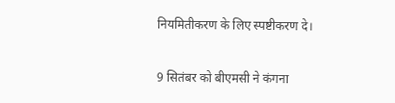नियमितीकरण के लिए स्पष्टीकरण दे।

9 सितंबर को बीएमसी ने कंगना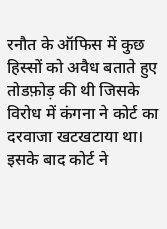रनौत के ऑफिस में कुछ हिस्सों को अवैध बताते हुए तोडफ़ोड़ की थी जिसके विरोध में कंगना ने कोर्ट का दरवाजा खटखटाया था। इसके बाद कोर्ट ने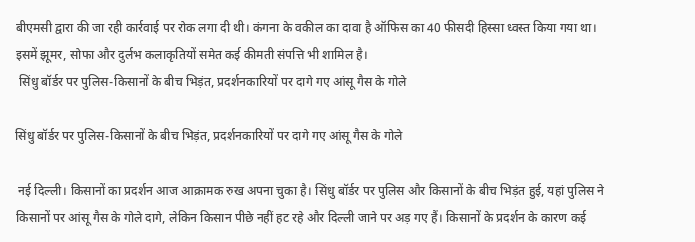बीएमसी द्वारा की जा रही कार्रवाई पर रोक लगा दी थी। कंगना के वकील का दावा है ऑफिस का 40 फीसदी हिस्सा ध्वस्त किया गया था। इसमें झूमर, सोफा और दुर्लभ कलाकृतियों समेत कई कीमती संपत्ति भी शामिल है।
 सिंधु बॉर्डर पर पुलिस-किसानों के बीच भिड़ंत, प्रदर्शनकारियों पर दागे गए आंसू गैस के गोले

सिंधु बॉर्डर पर पुलिस-किसानों के बीच भिड़ंत, प्रदर्शनकारियों पर दागे गए आंसू गैस के गोले

 नई दिल्ली। किसानों का प्रदर्शन आज आक्रामक रुख अपना चुका है। सिंधु बॉर्डर पर पुलिस और किसानों के बीच भिड़ंत हुई, यहां पुलिस ने किसानों पर आंसू गैस के गोले दागे, लेकिन किसान पीछे नहीं हट रहे और दिल्ली जाने पर अड़ गए हैं। किसानों के प्रदर्शन के कारण कई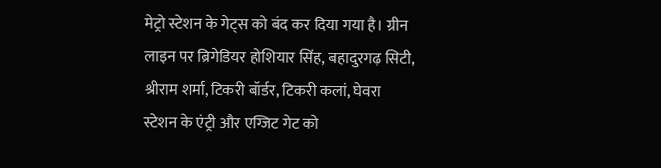मेट्रो स्टेशन के गेट्स को बंद कर दिया गया है। ग्रीन लाइन पर ब्रिगेडियर होशियार सिंह, बहादुरगढ़ सिटी, श्रीराम शर्मा, टिकरी बॉर्डर, टिकरी कलां, घेवरा स्टेशन के एंट्री और एग्जिट गेट को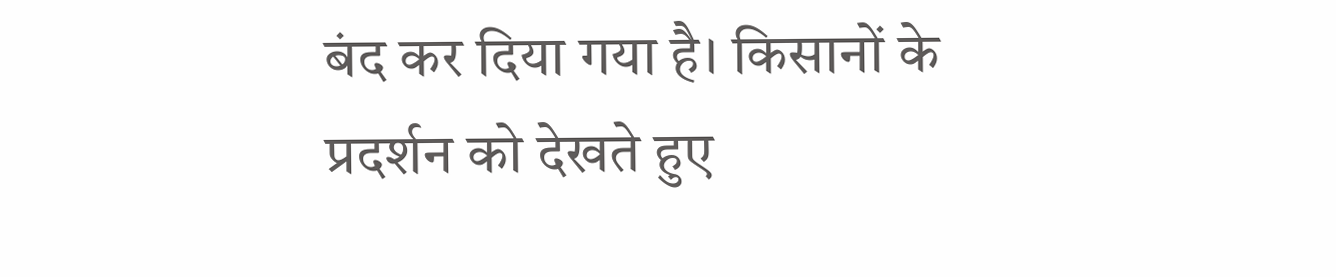बंद कर दिया गया है। किसानों के प्रदर्शन को देखते हुए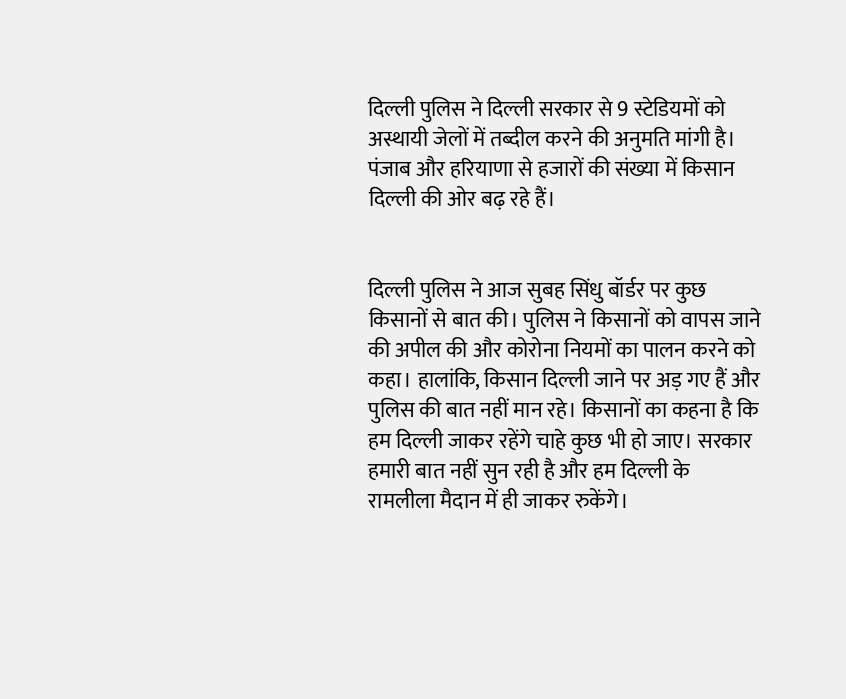दिल्ली पुलिस ने दिल्ली सरकार से 9 स्टेडियमों को अस्थायी जेलों में तब्दील करने की अनुमति मांगी है। पंजाब और हरियाणा से हजारों की संख्या में किसान दिल्ली की ओर बढ़ रहे हैं।


दिल्ली पुलिस ने आज सुबह सिंधु बॉर्डर पर कुछ किसानों से बात की। पुलिस ने किसानों को वापस जाने की अपील की और कोरोना नियमों का पालन करने को कहा। हालांकि, किसान दिल्ली जाने पर अड़ गए हैं और पुलिस की बात नहीं मान रहे। किसानों का कहना है कि हम दिल्ली जाकर रहेंगे चाहे कुछ भी हो जाए। सरकार हमारी बात नहीं सुन रही है और हम दिल्ली के रामलीला मैदान में ही जाकर रुकेंगे।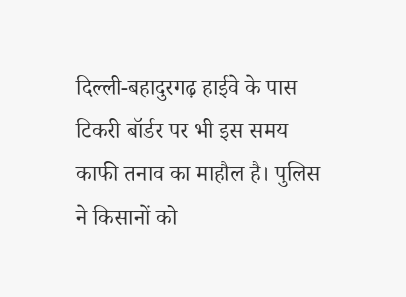दिल्ली-बहादुरगढ़ हाईवे के पास टिकरी बॉर्डर पर भी इस समय काफी तनाव का माहौल है। पुलिस ने किसानों को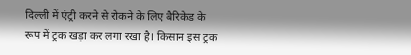दिल्ली में एंट्री करने से रोकने के लिए बैरिकेड के रूप में ट्रक खड़ा कर लगा रखा है। किसान इस ट्रक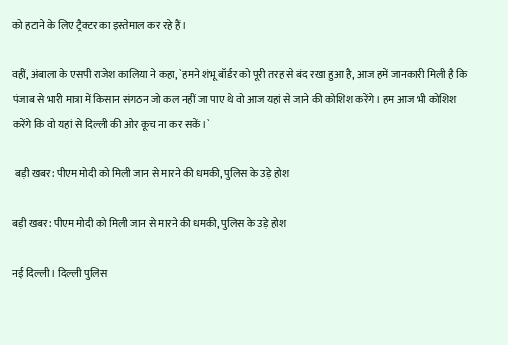को हटाने के लिए ट्रैक्टर का इस्तेमाल कर रहे हैं।

वहीं, अंबाला के एसपी राजेश कालिया ने कहा, `हमने शंभू बॉर्डर को पूरी तरह से बंद रखा हुआ है, आज हमें जानकारी मिली है कि पंजाब से भारी मात्रा में किसान संगठन जो कल नहीं जा पाए थे वो आज यहां से जाने की कोशिश करेंगे। हम आज भी कोशिश करेंगे कि वो यहां से दिल्ली की ओर कूच ना कर सकें।`

 बड़ी खबर: पीएम मोदी को मिली जान से मारने की धमकी, पुलिस के उड़े होश

बड़ी खबर: पीएम मोदी को मिली जान से मारने की धमकी, पुलिस के उड़े होश

नई दिल्ली। दिल्ली पुलिस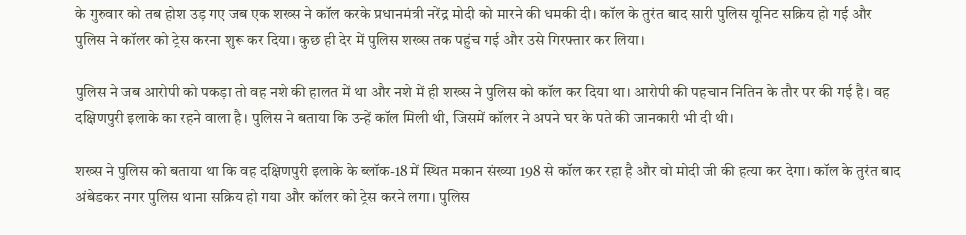के गुरुवार को तब होश उड़ गए जब एक शख्स ने कॉल करके प्रधानमंत्री नरेंद्र मोदी को मारने की धमकी दी। कॉल के तुरंत बाद सारी पुलिस यूनिट सक्रिय हो गई और पुलिस ने कॉलर को ट्रेस करना शुरू कर दिया। कुछ ही देर में पुलिस शख्स तक पहुंच गई और उसे गिरफ्तार कर लिया।

पुलिस ने जब आरोपी को पकड़ा तो वह नशे की हालत में था और नशे में ही शख्स ने पुलिस को कॉल कर दिया था। आरोपी की पहचान नितिन के तौर पर की गई है। वह दक्षिणपुरी इलाके का रहने वाला है। पुलिस ने बताया कि उन्हें कॉल मिली थी, जिसमें कॉलर ने अपने घर के पते की जानकारी भी दी थी।

शख्स ने पुलिस को बताया था कि वह दक्षिणपुरी इलाके के ब्लॉक-18 में स्थित मकान संख्या 198 से कॉल कर रहा है और वो मोदी जी की हत्या कर देगा। कॉल के तुरंत बाद अंबेडकर नगर पुलिस थाना सक्रिय हो गया और कॉलर को ट्रेस करने लगा। पुलिस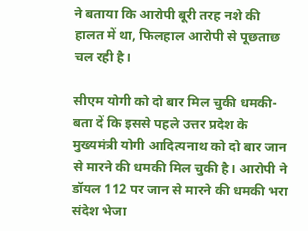ने बताया कि आरोपी बूरी तरह नशे की हालत में था, फिलहाल आरोपी से पूछताछ चल रही है।

सीएम योगी को दो बार मिल चुकी धमकी-
बता दें कि इससे पहले उत्तर प्रदेश के मुख्यमंत्री योगी आदित्यनाथ को दो बार जान से मारने की धमकी मिल चुकी है। आरोपी ने डॉयल 112 पर जान से मारने की धमकी भरा संदेश भेजा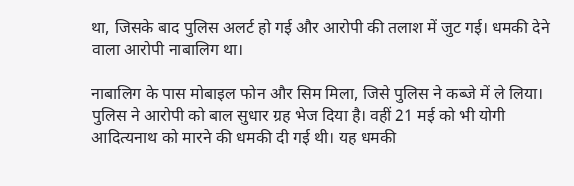था, जिसके बाद पुलिस अलर्ट हो गई और आरोपी की तलाश में जुट गई। धमकी देने वाला आरोपी नाबालिग था।

नाबालिग के पास मोबाइल फोन और सिम मिला, जिसे पुलिस ने कब्जे में ले लिया। पुलिस ने आरोपी को बाल सुधार ग्रह भेज दिया है। वहीं 21 मई को भी योगी आदित्यनाथ को मारने की धमकी दी गई थी। यह धमकी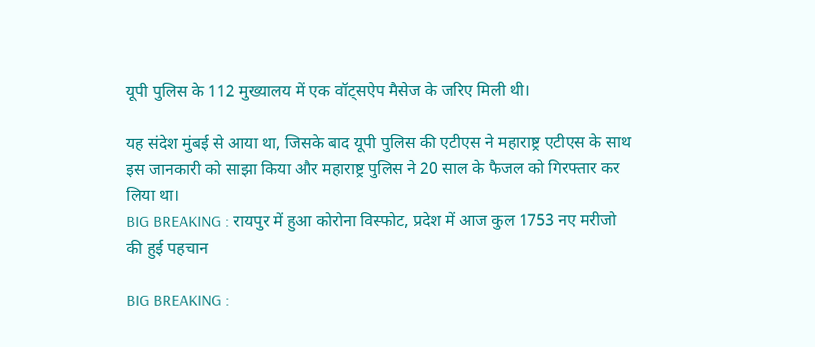यूपी पुलिस के 112 मुख्यालय में एक वॉट्सऐप मैसेज के जरिए मिली थी।

यह संदेश मुंबई से आया था, जिसके बाद यूपी पुलिस की एटीएस ने महाराष्ट्र एटीएस के साथ इस जानकारी को साझा किया और महाराष्ट्र पुलिस ने 20 साल के फैजल को गिरफ्तार कर लिया था।
BIG BREAKING : रायपुर में हुआ कोरोना विस्फोट, प्रदेश में आज कुल 1753 नए मरीजो की हुई पहचान

BIG BREAKING :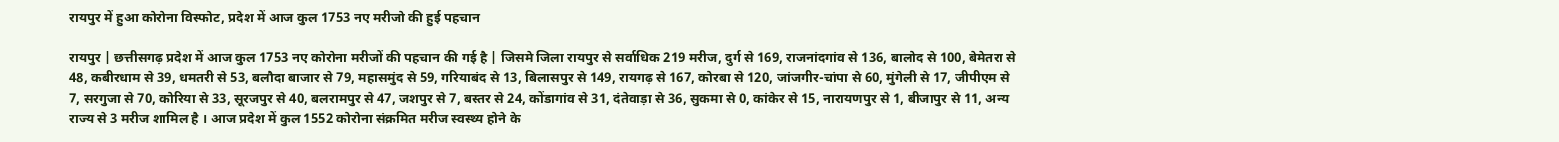रायपुर में हुआ कोरोना विस्फोट, प्रदेश में आज कुल 1753 नए मरीजो की हुई पहचान

रायपुर | छत्तीसगढ़ प्रदेश में आज कुल 1753 नए कोरोना मरीजों की पहचान की गई है | जिसमे जिला रायपुर से सर्वाधिक 219 मरीज, दुर्ग से 169, राजनांदगांव से 136, बालोद से 100, बेमेतरा से 48, कबीरधाम से 39, धमतरी से 53, बलौदा बाजार से 79, महासमुंद से 59, गरियाबंद से 13, बिलासपुर से 149, रायगढ़ से 167, कोरबा से 120, जांजगीर-चांपा से 60, मुंगेली से 17, जीपीएम से 7, सरगुजा से 70, कोरिया से 33, सूरजपुर से 40, बलरामपुर से 47, जशपुर से 7, बस्तर से 24, कोंडागांव से 31, दंतेवाड़ा से 36, सुकमा से 0, कांकेर से 15, नारायणपुर से 1, बीजापुर से 11, अन्य राज्य से 3 मरीज शामिल है । आज प्रदेश में कुल 1552 कोरोना संक्रमित मरीज स्वस्थ्य होने के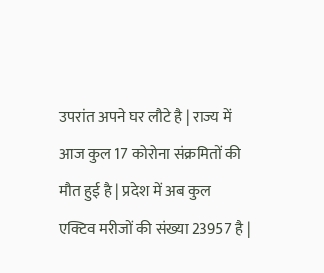उपरांत अपने घर लौटे है | राज्य में आज कुल 17 कोरोना संक्रमितों की मौत हुई है | प्रदेश में अब कुल एक्टिव मरीजों की संख्या 23957 है |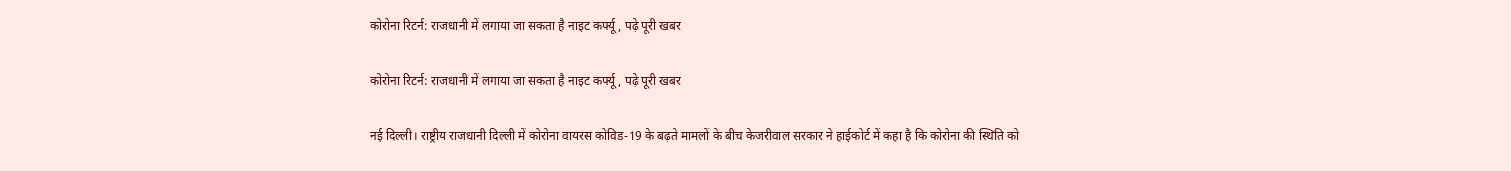कोरोना रिटर्न: राजधानी में लगाया जा सकता है नाइट कर्फ्यू, पढ़े पूरी खबर

कोरोना रिटर्न: राजधानी में लगाया जा सकता है नाइट कर्फ्यू, पढ़े पूरी खबर

नई दिल्ली। राष्ट्रीय राजधानी दिल्ली में कोरोना वायरस कोविड-19 के बढ़ते मामलों के बीच केजरीवाल सरकार ने हाईकोर्ट में कहा है कि कोरोना की स्थिति को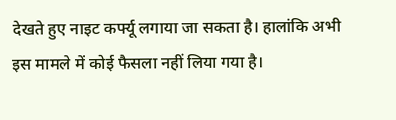देखते हुए नाइट कर्फ्यू लगाया जा सकता है। हालांकि अभी इस मामले में कोई फैसला नहीं लिया गया है।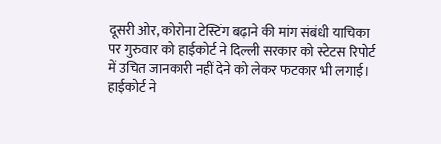दूसरी ओर, कोरोना टेस्टिंग बढ़ाने की मांग संबंधी याचिका पर गुरुवार को हाईकोर्ट ने दिल्ली सरकार को स्टेटस रिपोर्ट में उचित जानकारी नहीं देने को लेकर फटकार भी लगाई। हाईकोर्ट ने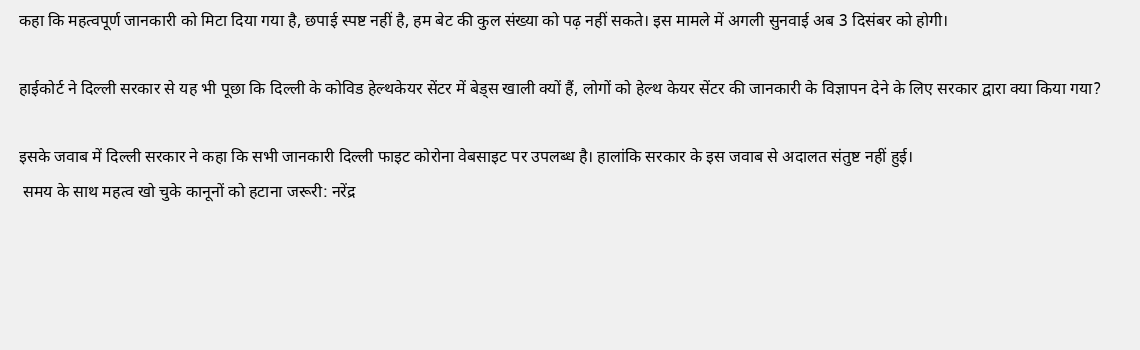कहा कि महत्वपूर्ण जानकारी को मिटा दिया गया है, छपाई स्पष्ट नहीं है, हम बेट की कुल संख्‍या को पढ़ नहीं सकते। इस मामले में अगली सुनवाई अब 3 दिसंबर को होगी।

हाईकोर्ट ने दिल्ली सरकार से यह भी पूछा कि दिल्ली के कोविड हेल्थकेयर सेंटर में बेड्‍स खाली क्यों हैं, लोगों को हेल्थ केयर सेंटर की जानकारी के विज्ञापन देने के लिए सरकार द्वारा क्या किया गया?

इसके जवाब में दिल्ली सरकार ने कहा कि सभी जानकारी दिल्ली फाइट कोरोना वेबसाइट पर उपलब्ध है। हालांकि सरकार के इस जवाब से अदालत संतुष्ट नहीं हुई।
 समय के साथ महत्व खो चुके कानूनों को हटाना जरूरी: नरेंद्र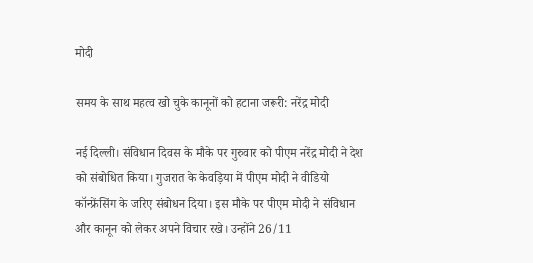मोदी

समय के साथ महत्व खो चुके कानूनों को हटाना जरूरी: नरेंद्र मोदी

नई दिल्ली। संविधान दिवस के मौके पर गुरुवार को पीएम नरेंद्र मोदी ने देश को संबोधित किया। गुजरात के केवड़िया में पीएम मोदी ने वीडियो कॉन्फ्रेंसिंग के जरिए संबोधन दिया। इस मौके पर पीएम मोदी ने संविधान और कानून को लेकर अपने विचार रखे। उन्होंने 26/11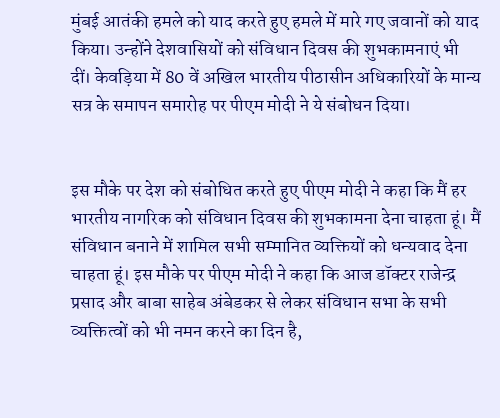मुंबई आतंकी हमले को याद करते हुए हमले में मारे गए जवानों को याद किया। उन्होंने देशवासियों को संविधान दिवस की शुभकामनाएं भी दीं। केवड़िया में 80 वें अखिल भारतीय पीठासीन अधिकारियों के मान्य सत्र के समापन समारोह पर पीएम मोदी ने ये संबोधन दिया।


इस मौके पर देश को संबोधित करते हुए पीएम मोदी ने कहा कि मैं हर भारतीय नागरिक को संविधान दिवस की शुभकामना देना चाहता हूं। मैं संविधान बनाने में शामिल सभी सम्मानित व्यक्तियों को धन्यवाद देना चाहता हूं। इस मौके पर पीएम मोदी ने कहा कि आज डॉक्टर राजेन्द्र प्रसाद और बाबा साहेब अंबेडकर से लेकर संविधान सभा के सभी व्यक्तित्वों को भी नमन करने का दिन है,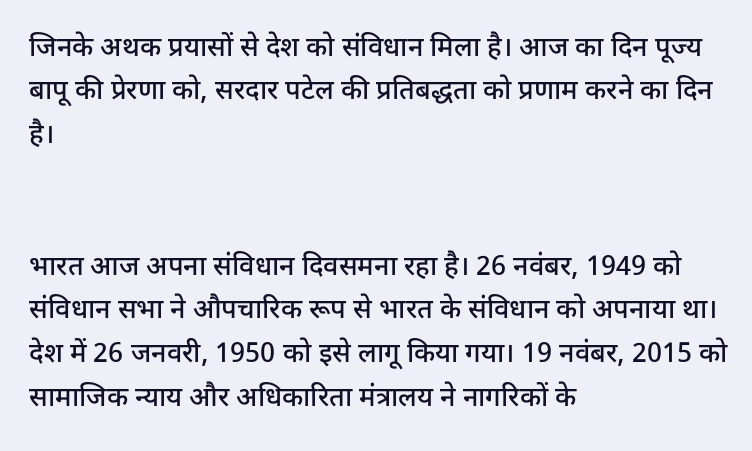जिनके अथक प्रयासों से देश को संविधान मिला है। आज का दिन पूज्य बापू की प्रेरणा को, सरदार पटेल की प्रतिबद्धता को प्रणाम करने का दिन है।


भारत आज अपना संविधान दिवसमना रहा है। 26 नवंबर, 1949 को संविधान सभा ने औपचारिक रूप से भारत के संविधान को अपनाया था। देश में 26 जनवरी, 1950 को इसे लागू किया गया। 19 नवंबर, 2015 को सामाजिक न्याय और अधिकारिता मंत्रालय ने नागरिकों के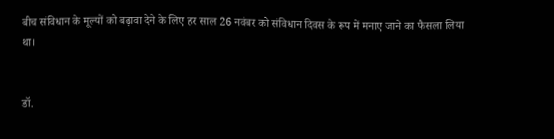बीच संविधान के मूल्यों को बढ़ावा देने के लिए हर साल 26 नवंबर को संविधान दिवस के रूप में मनाए जाने का फैसला लिया था।


डॉ.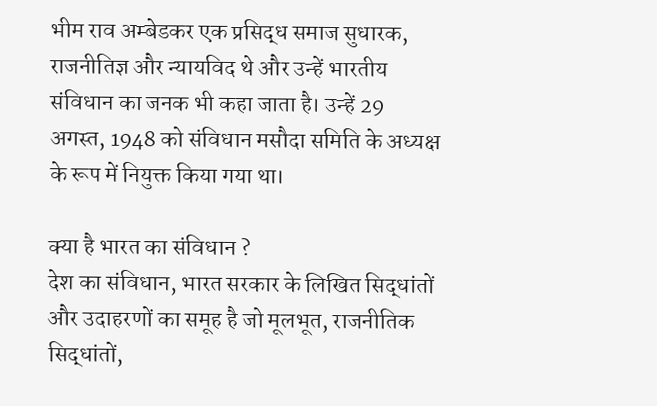भीम राव अम्बेडकर एक प्रसिद्ध समाज सुधारक, राजनीतिज्ञ और न्यायविद थे और उन्हें भारतीय संविधान का जनक भी कहा जाता है। उन्हें 29 अगस्त, 1948 को संविधान मसौदा समिति के अध्यक्ष के रूप में नियुक्त किया गया था।

क्या है भारत का संविधान ?
देश का संविधान, भारत सरकार के लिखित सिद्धांतों और उदाहरणों का समूह है जो मूलभूत, राजनीतिक सिद्धांतों,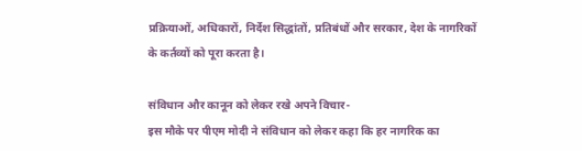प्रक्रियाओं, अधिकारों, निर्देश सिद्धांतों, प्रतिबंधों और सरकार, देश के नागरिकों के कर्तव्यों को पूरा करता है।

संविधान और कानून को लेकर रखे अपने विचार-
इस मौके पर पीएम मोदी ने संविधान को लेकर कहा कि हर नागरिक का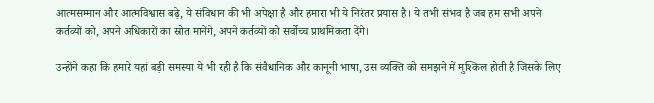आत्मसम्मान और आत्मविश्वास बढ़े, ये संविधान की भी अपेक्षा है और हमारा भी ये निरंतर प्रयास है। ये तभी संभव है जब हम सभी अपने कर्तव्यों को, अपने अधिकारों का स्रोत मानेंगे, अपने कर्तव्यों को सर्वोच्च प्राथमिकता देंगे।

उन्होंने कहा कि हमारे यहां बड़ी समस्या ये भी रही है कि संवैधानिक और कानूनी भाषा, उस व्यक्ति को समझने में मुश्किल होती है जिसके लिए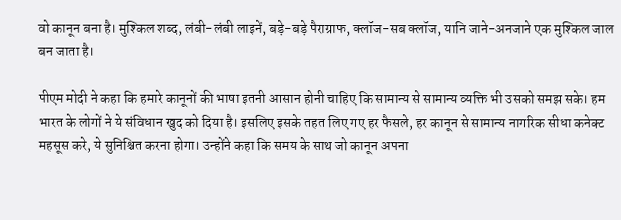वो कानून बना है। मुश्किल शब्द, लंबी-लंबी लाइनें, बड़े-बड़े पैराग्राफ, क्लॉज-सब क्लॉज, यानि जाने-अनजाने एक मुश्किल जाल बन जाता है।

पीएम मोदी ने कहा कि हमारे कानूनों की भाषा इतनी आसान होनी चाहिए कि सामान्य से सामान्य व्यक्ति भी उसको समझ सके। हम भारत के लोगों ने ये संविधान खुद को दिया है। इसलिए इसके तहत लिए गए हर फैसले, हर कानून से सामान्य नागरिक सीधा कनेक्ट महसूस करे, ये सुनिश्चित करना होगा। उन्होंने कहा कि समय के साथ जो कानून अपना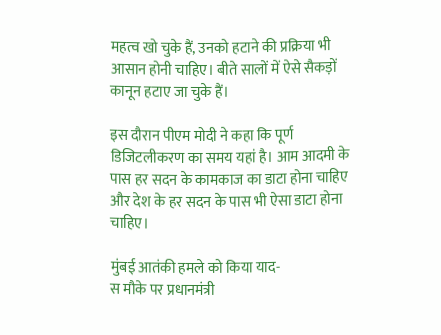महत्व खो चुके हैं, उनको हटाने की प्रक्रिया भी आसान होनी चाहिए। बीते सालों में ऐसे सैकड़ों कानून हटाए जा चुके हैं।

इस दौरान पीएम मोदी ने कहा कि पूर्ण डिजिटलीकरण का समय यहां है। आम आदमी के पास हर सदन के कामकाज का डाटा होना चाहिए और देश के हर सदन के पास भी ऐसा डाटा होना चाहिए।

मुंबई आतंकी हमले को किया याद-
स मौके पर प्रधानमंत्री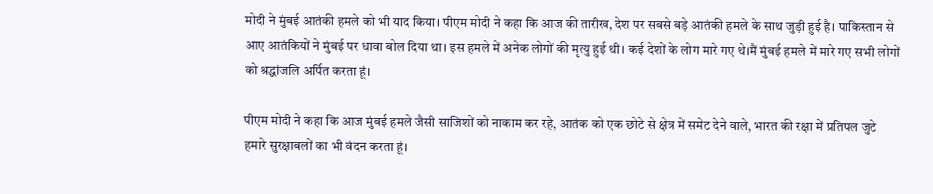मोदी ने मुंबई आतंकी हमले को भी याद किया। पीएम मोदी ने कहा कि आज की तारीख, देश पर सबसे बड़े आतंकी हमले के साथ जुड़ी हुई है। पाकिस्तान से आए आतंकियों ने मुंबई पर धावा बोल दिया था। इस हमले में अनेक लोगों की मृत्यु हुई थी। कई देशों के लोग मारे गए थे।मैं मुंबई हमले में मारे गए सभी लोगों को श्रद्धांजलि अर्पित करता हूं।

पीएम मोदी ने कहा कि आज मुंबई हमले जैसी साजिशों को नाकाम कर रहे, आतंक को एक छोटे से क्षेत्र में समेट देने वाले, भारत की रक्षा में प्रतिपल जुटे हमारे सुरक्षाबलों का भी वंदन करता हूं।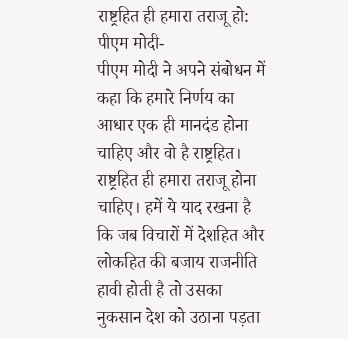राष्ट्रहित ही हमारा तराजू हो: पीएम मोदी-
पीएम मोदी ने अपने संबोधन में कहा कि हमारे निर्णय का आधार एक ही मानदंड होना चाहिए और वो है राष्ट्रहित। राष्ट्रहित ही हमारा तराजू होना चाहिए। हमें ये याद रखना है कि जब विचारों में देशहित और लोकहित की बजाय राजनीति हावी होती है तो उसका नुकसान देश को उठाना पड़ता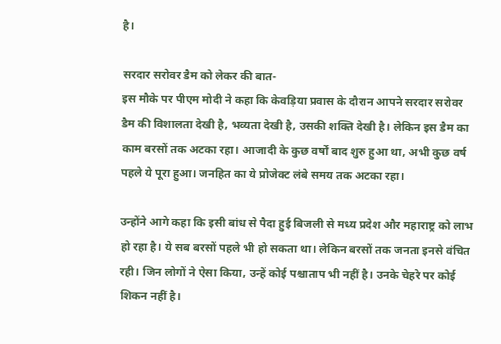है।

सरदार सरोवर डैम को लेकर की बात-
इस मौके पर पीएम मोदी ने कहा कि केवड़िया प्रवास के दौरान आपने सरदार सरोवर डैम की विशालता देखी है, भव्यता देखी है, उसकी शक्ति देखी है। लेकिन इस डैम का काम बरसों तक अटका रहा। आजादी के कुछ वर्षों बाद शुरु हुआ था, अभी कुछ वर्ष पहले ये पूरा हुआ। जनहित का ये प्रोजेक्ट लंबे समय तक अटका रहा।

उन्होंने आगे कहा कि इसी बांध से पैदा हुई बिजली से मध्य प्रदेश और महाराष्ट्र को लाभ हो रहा है। ये सब बरसों पहले भी हो सकता था। लेकिन बरसों तक जनता इनसे वंचित रही। जिन लोगों ने ऐसा किया, उन्हें कोई पश्चाताप भी नहीं है। उनके चेहरे पर कोई शिकन नहीं है।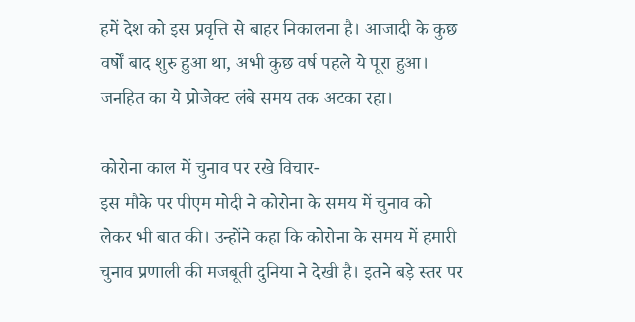हमें देश को इस प्रवृत्ति से बाहर निकालना है। आजादी के कुछ वर्षों बाद शुरु हुआ था, अभी कुछ वर्ष पहले ये पूरा हुआ। जनहित का ये प्रोजेक्ट लंबे समय तक अटका रहा।

कोरोना काल में चुनाव पर रखे विचार-
इस मौके पर पीएम मोदी ने कोरोना के समय में चुनाव को लेकर भी बात की। उन्होंने कहा कि कोरोना के समय में हमारी चुनाव प्रणाली की मजबूती दुनिया ने देखी है। इतने बड़े स्तर पर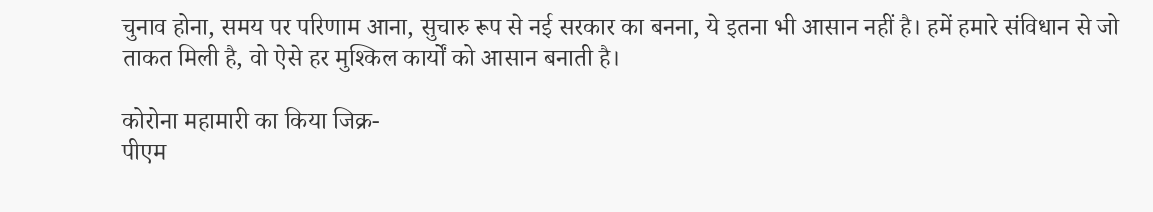चुनाव होना, समय पर परिणाम आना, सुचारु रूप से नई सरकार का बनना, ये इतना भी आसान नहीं है। हमें हमारे संविधान से जो ताकत मिली है, वो ऐसे हर मुश्किल कार्यों को आसान बनाती है।

कोरोना महामारी का किया जिक्र-
पीएम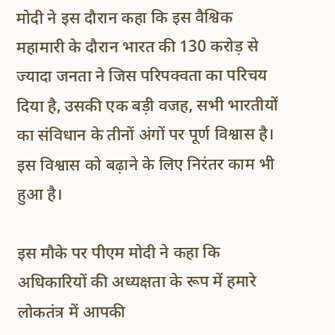मोदी ने इस दौरान कहा कि इस वैश्विक महामारी के दौरान भारत की 130 करोड़ से ज्यादा जनता ने जिस परिपक्वता का परिचय दिया है, उसकी एक बड़ी वजह, सभी भारतीयों का संविधान के तीनों अंगों पर पूर्ण विश्वास है। इस विश्वास को बढ़ाने के लिए निरंतर काम भी हुआ है।

इस मौके पर पीएम मोदी ने कहा कि अधिकारियों की अध्यक्षता के रूप में हमारे लोकतंत्र में आपकी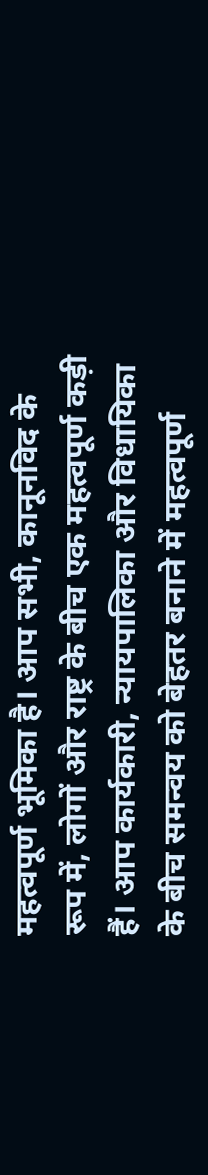महत्वपूर्ण भूमिका है। आप सभी, कानूनविद के रूप में, लोगों और राष्ट्र के बीच एक महत्वपूर्ण कड़ी हैं। आप कार्यकारी, न्यायपालिका और विधायिका के बीच समन्वय को बेहतर बनाने में महत्वपूर्ण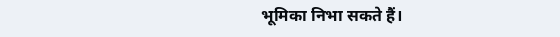भूमिका निभा सकते हैं।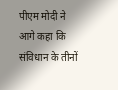पीएम मोदी ने आगे कहा कि संविधान के तीनों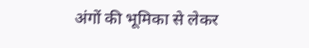अंगों की भूमिका से लेकर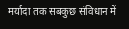मर्यादा तक सबकुछ संविधान में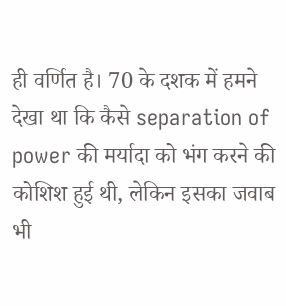ही वर्णित है। 70 के दशक में हमने देखा था कि कैसे separation of power की मर्यादा को भंग करने की कोशिश हुई थी, लेकिन इसका जवाब भी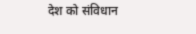देश को संविधान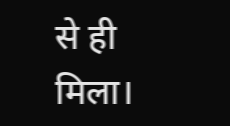से ही मिला।